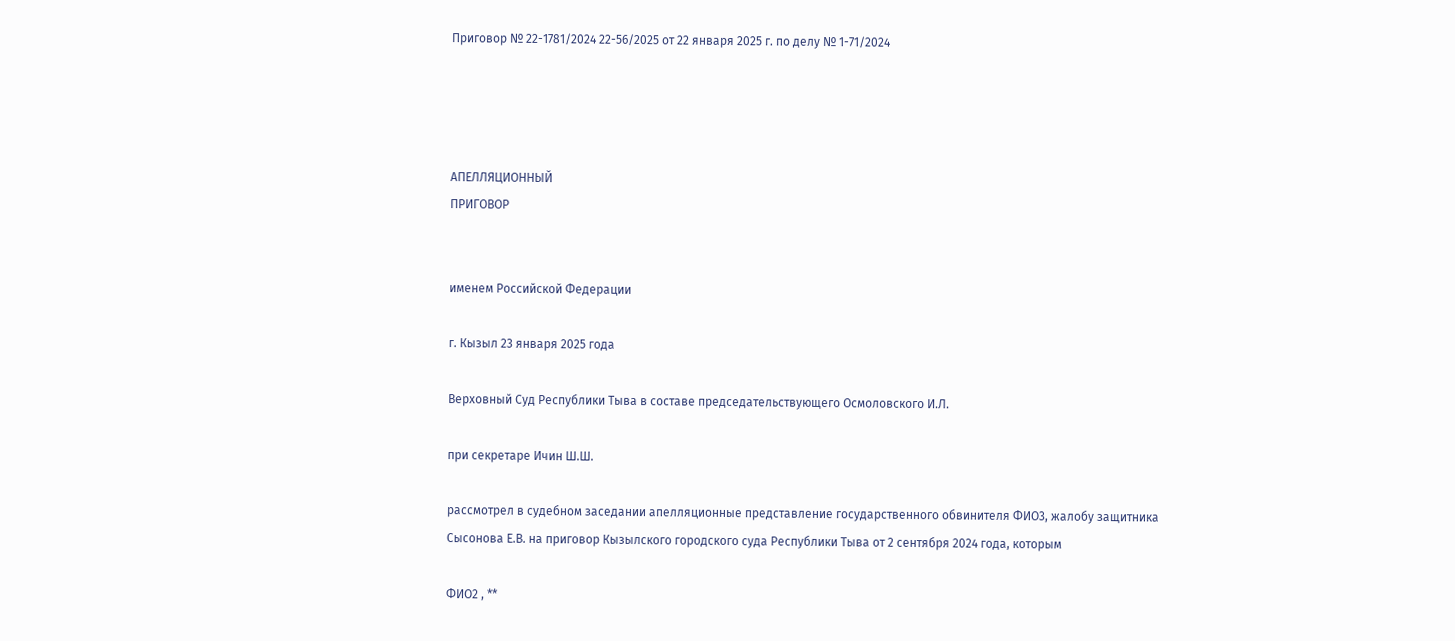Приговор № 22-1781/2024 22-56/2025 от 22 января 2025 г. по делу № 1-71/2024




АПЕЛЛЯЦИОННЫЙ
ПРИГОВОР


именем Российской Федерации

г. Кызыл 23 января 2025 года

Верховный Суд Республики Тыва в составе председательствующего Осмоловского И.Л.

при секретаре Ичин Ш.Ш.

рассмотрел в судебном заседании апелляционные представление государственного обвинителя ФИО3, жалобу защитника Сысонова Е.В. на приговор Кызылского городского суда Республики Тыва от 2 сентября 2024 года, которым

ФИО2 , **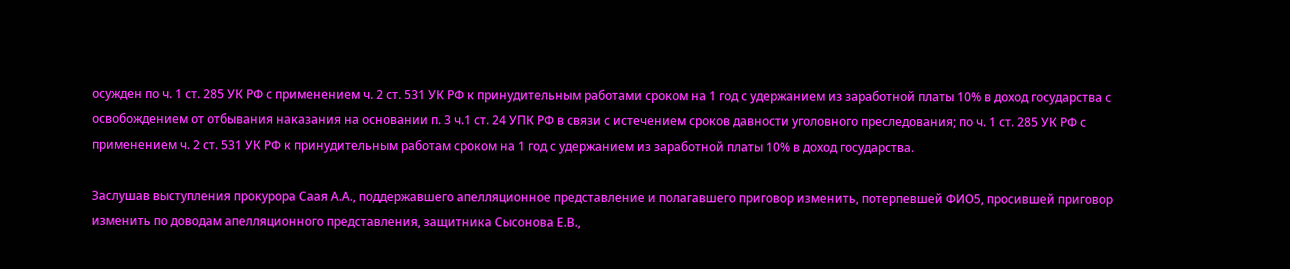осужден по ч. 1 ст. 285 УК РФ с применением ч. 2 ст. 531 УК РФ к принудительным работами сроком на 1 год с удержанием из заработной платы 10% в доход государства с освобождением от отбывания наказания на основании п. 3 ч.1 ст. 24 УПК РФ в связи с истечением сроков давности уголовного преследования; по ч. 1 ст. 285 УК РФ с применением ч. 2 ст. 531 УК РФ к принудительным работам сроком на 1 год с удержанием из заработной платы 10% в доход государства.

Заслушав выступления прокурора Саая А.А., поддержавшего апелляционное представление и полагавшего приговор изменить, потерпевшей ФИО5, просившей приговор изменить по доводам апелляционного представления, защитника Сысонова Е.В.,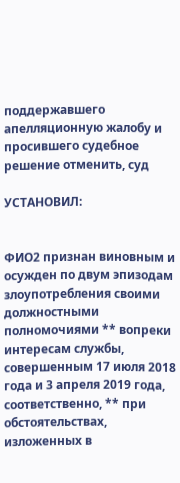поддержавшего апелляционную жалобу и просившего судебное решение отменить, суд

УСТАНОВИЛ:


ФИО2 признан виновным и осужден по двум эпизодам злоупотребления своими должностными полномочиями ** вопреки интересам службы, совершенным 17 июля 2018 года и 3 апреля 2019 года, соответственно, ** при обстоятельствах, изложенных в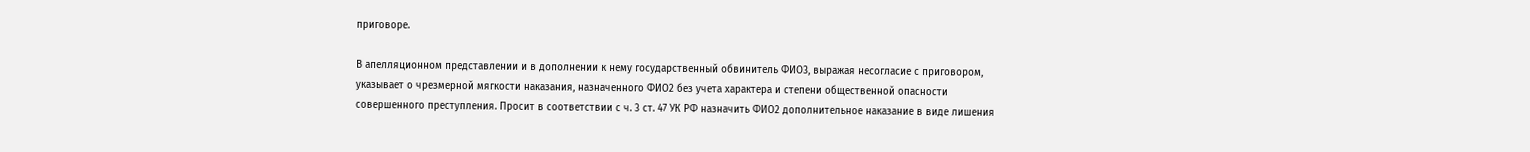приговоре.

В апелляционном представлении и в дополнении к нему государственный обвинитель ФИО3, выражая несогласие с приговором, указывает о чрезмерной мягкости наказания, назначенного ФИО2 без учета характера и степени общественной опасности совершенного преступления. Просит в соответствии с ч. 3 ст. 47 УК РФ назначить ФИО2 дополнительное наказание в виде лишения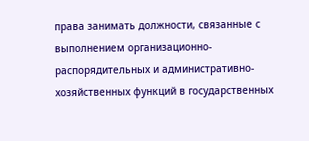права занимать должности, связанные с выполнением организационно-распорядительных и административно-хозяйственных функций в государственных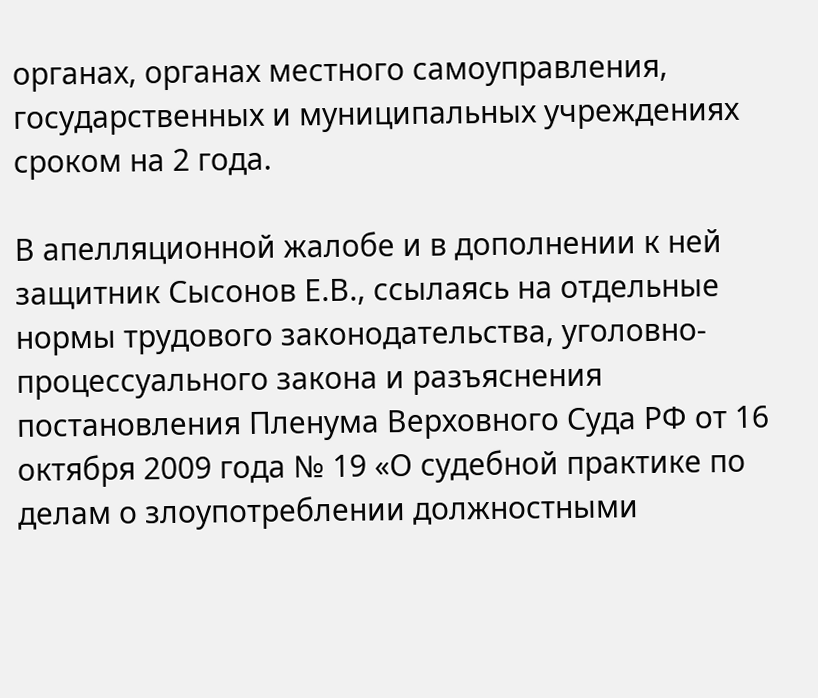органах, органах местного самоуправления, государственных и муниципальных учреждениях сроком на 2 года.

В апелляционной жалобе и в дополнении к ней защитник Сысонов Е.В., ссылаясь на отдельные нормы трудового законодательства, уголовно-процессуального закона и разъяснения постановления Пленума Верховного Суда РФ от 16 октября 2009 года № 19 «О судебной практике по делам о злоупотреблении должностными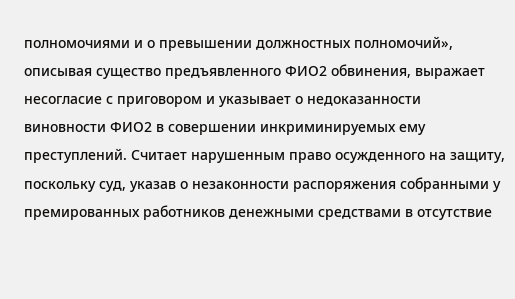полномочиями и о превышении должностных полномочий», описывая существо предъявленного ФИО2 обвинения, выражает несогласие с приговором и указывает о недоказанности виновности ФИО2 в совершении инкриминируемых ему преступлений. Считает нарушенным право осужденного на защиту, поскольку суд, указав о незаконности распоряжения собранными у премированных работников денежными средствами в отсутствие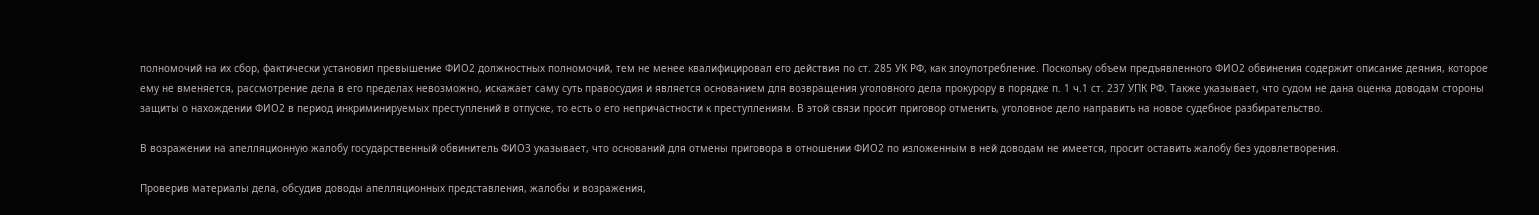полномочий на их сбор, фактически установил превышение ФИО2 должностных полномочий, тем не менее квалифицировал его действия по ст. 285 УК РФ, как злоупотребление. Поскольку объем предъявленного ФИО2 обвинения содержит описание деяния, которое ему не вменяется, рассмотрение дела в его пределах невозможно, искажает саму суть правосудия и является основанием для возвращения уголовного дела прокурору в порядке п. 1 ч.1 ст. 237 УПК РФ. Также указывает, что судом не дана оценка доводам стороны защиты о нахождении ФИО2 в период инкриминируемых преступлений в отпуске, то есть о его непричастности к преступлениям. В этой связи просит приговор отменить, уголовное дело направить на новое судебное разбирательство.

В возражении на апелляционную жалобу государственный обвинитель ФИО3 указывает, что оснований для отмены приговора в отношении ФИО2 по изложенным в ней доводам не имеется, просит оставить жалобу без удовлетворения.

Проверив материалы дела, обсудив доводы апелляционных представления, жалобы и возражения,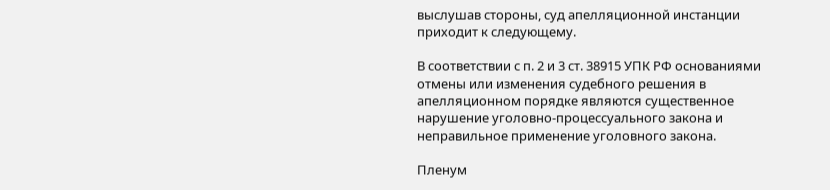выслушав стороны, суд апелляционной инстанции приходит к следующему.

В соответствии с п. 2 и 3 ст. 38915 УПК РФ основаниями отмены или изменения судебного решения в апелляционном порядке являются существенное нарушение уголовно-процессуального закона и неправильное применение уголовного закона.

Пленум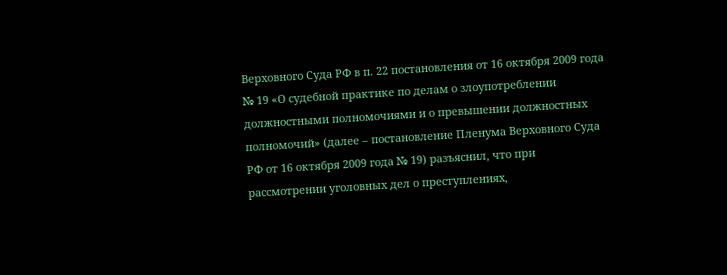Верховного Суда РФ в п. 22 постановления от 16 октября 2009 года № 19 «О судебной практике по делам о злоупотреблении должностными полномочиями и о превышении должностных полномочий» (далее – постановление Пленума Верховного Суда РФ от 16 октября 2009 года № 19) разъяснил, что при рассмотрении уголовных дел о преступлениях,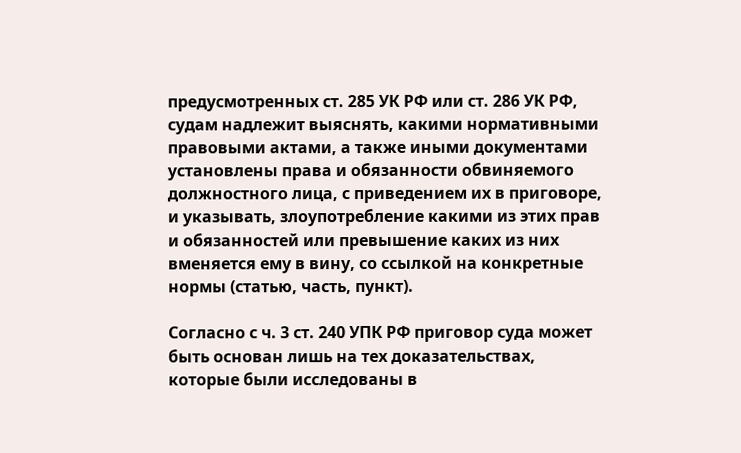предусмотренных ст. 285 УК РФ или ст. 286 УК РФ, судам надлежит выяснять, какими нормативными правовыми актами, а также иными документами установлены права и обязанности обвиняемого должностного лица, с приведением их в приговоре, и указывать, злоупотребление какими из этих прав и обязанностей или превышение каких из них вменяется ему в вину, со ссылкой на конкретные нормы (статью, часть, пункт).

Согласно с ч. 3 ст. 240 УПК РФ приговор суда может быть основан лишь на тех доказательствах, которые были исследованы в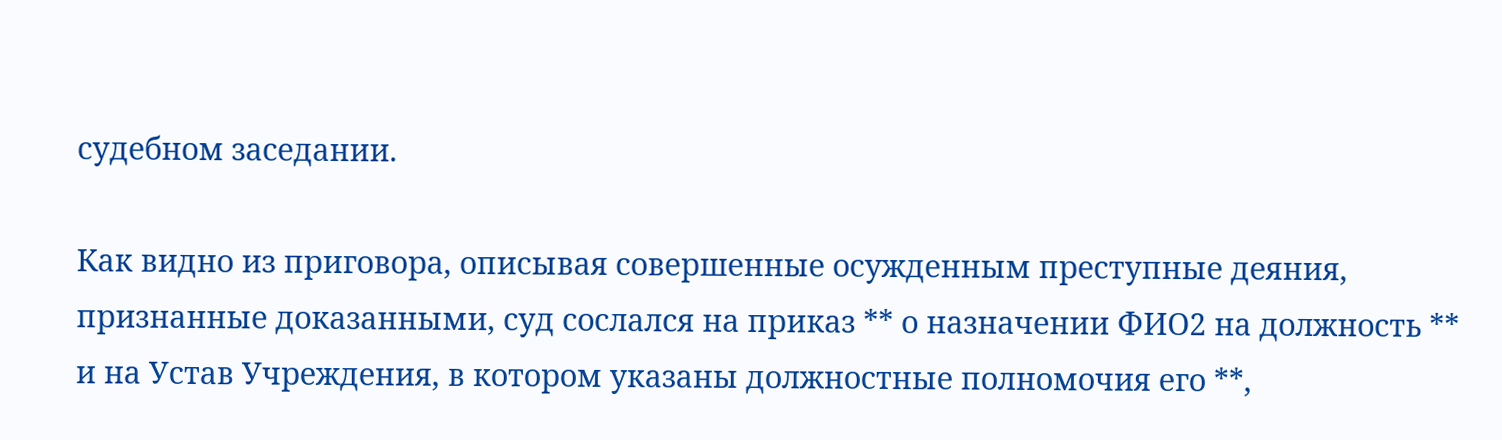судебном заседании.

Как видно из приговора, описывая совершенные осужденным преступные деяния, признанные доказанными, суд сослался на приказ ** о назначении ФИО2 на должность ** и на Устав Учреждения, в котором указаны должностные полномочия его **,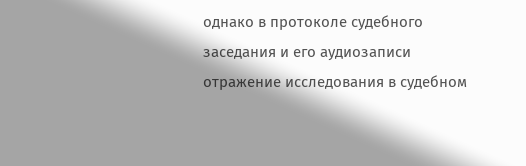однако в протоколе судебного заседания и его аудиозаписи отражение исследования в судебном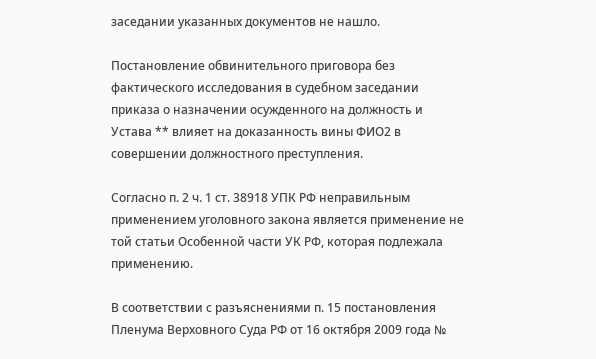заседании указанных документов не нашло.

Постановление обвинительного приговора без фактического исследования в судебном заседании приказа о назначении осужденного на должность и Устава ** влияет на доказанность вины ФИО2 в совершении должностного преступления.

Согласно п. 2 ч. 1 ст. 38918 УПК РФ неправильным применением уголовного закона является применение не той статьи Особенной части УК РФ, которая подлежала применению.

В соответствии с разъяснениями п. 15 постановления Пленума Верховного Суда РФ от 16 октября 2009 года №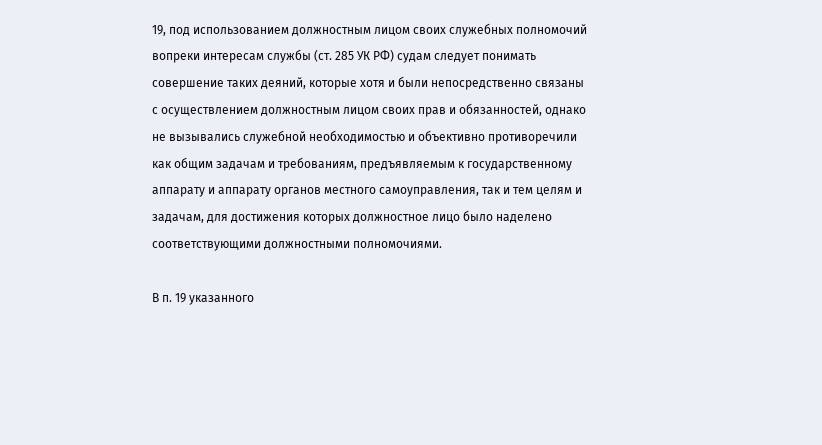19, под использованием должностным лицом своих служебных полномочий вопреки интересам службы (ст. 285 УК РФ) судам следует понимать совершение таких деяний, которые хотя и были непосредственно связаны с осуществлением должностным лицом своих прав и обязанностей, однако не вызывались служебной необходимостью и объективно противоречили как общим задачам и требованиям, предъявляемым к государственному аппарату и аппарату органов местного самоуправления, так и тем целям и задачам, для достижения которых должностное лицо было наделено соответствующими должностными полномочиями.

В п. 19 указанного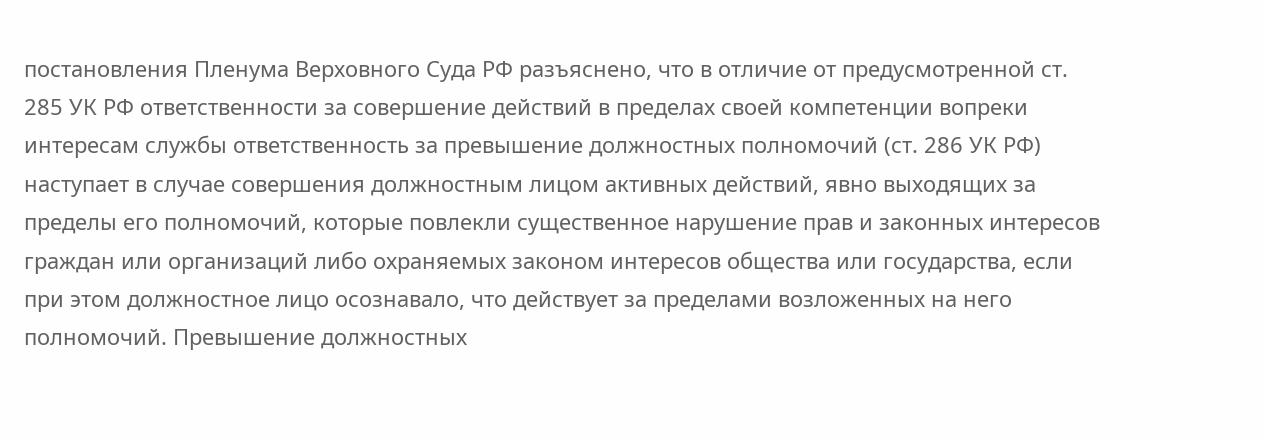постановления Пленума Верховного Суда РФ разъяснено, что в отличие от предусмотренной ст. 285 УК РФ ответственности за совершение действий в пределах своей компетенции вопреки интересам службы ответственность за превышение должностных полномочий (ст. 286 УК РФ) наступает в случае совершения должностным лицом активных действий, явно выходящих за пределы его полномочий, которые повлекли существенное нарушение прав и законных интересов граждан или организаций либо охраняемых законом интересов общества или государства, если при этом должностное лицо осознавало, что действует за пределами возложенных на него полномочий. Превышение должностных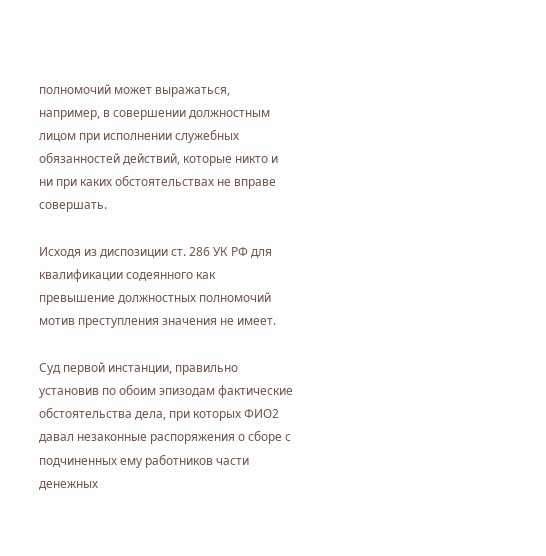полномочий может выражаться, например, в совершении должностным лицом при исполнении служебных обязанностей действий, которые никто и ни при каких обстоятельствах не вправе совершать.

Исходя из диспозиции ст. 286 УК РФ для квалификации содеянного как превышение должностных полномочий мотив преступления значения не имеет.

Суд первой инстанции, правильно установив по обоим эпизодам фактические обстоятельства дела, при которых ФИО2 давал незаконные распоряжения о сборе с подчиненных ему работников части денежных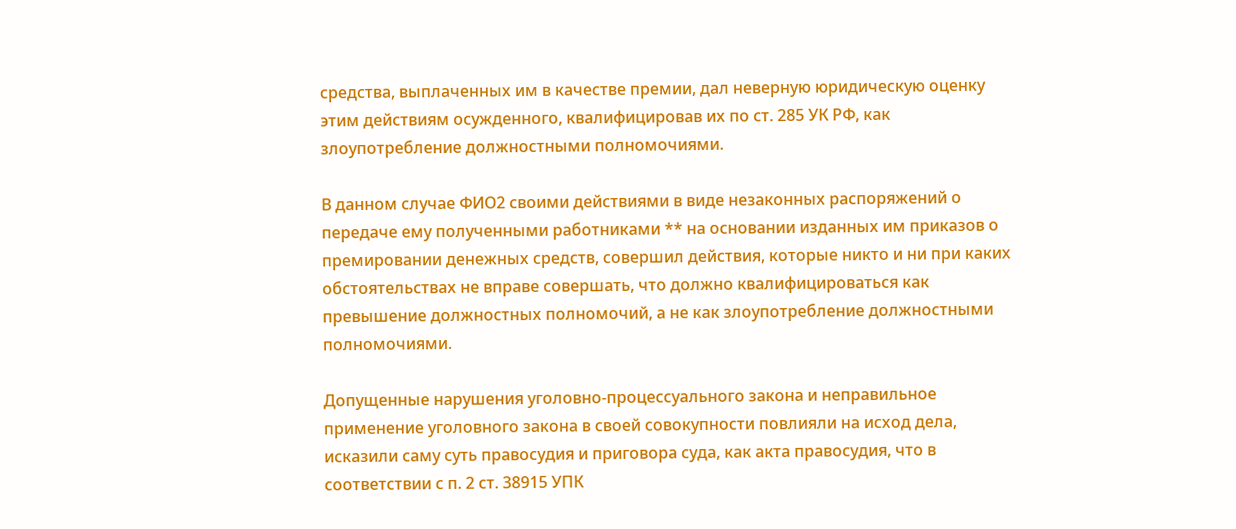средства, выплаченных им в качестве премии, дал неверную юридическую оценку этим действиям осужденного, квалифицировав их по ст. 285 УК РФ, как злоупотребление должностными полномочиями.

В данном случае ФИО2 своими действиями в виде незаконных распоряжений о передаче ему полученными работниками ** на основании изданных им приказов о премировании денежных средств, совершил действия, которые никто и ни при каких обстоятельствах не вправе совершать, что должно квалифицироваться как превышение должностных полномочий, а не как злоупотребление должностными полномочиями.

Допущенные нарушения уголовно-процессуального закона и неправильное применение уголовного закона в своей совокупности повлияли на исход дела, исказили саму суть правосудия и приговора суда, как акта правосудия, что в соответствии с п. 2 ст. 38915 УПК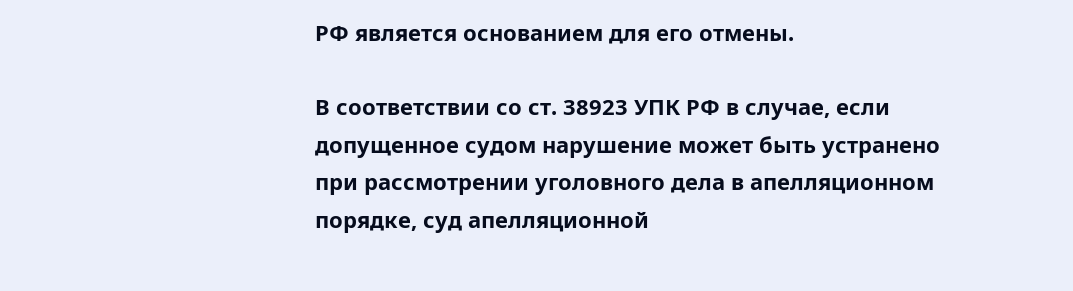РФ является основанием для его отмены.

В соответствии со ст. 38923 УПК РФ в случае, если допущенное судом нарушение может быть устранено при рассмотрении уголовного дела в апелляционном порядке, суд апелляционной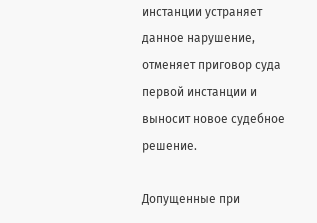инстанции устраняет данное нарушение, отменяет приговор суда первой инстанции и выносит новое судебное решение.

Допущенные при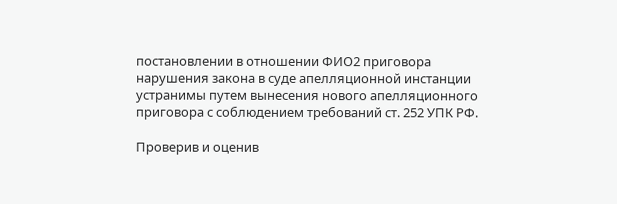постановлении в отношении ФИО2 приговора нарушения закона в суде апелляционной инстанции устранимы путем вынесения нового апелляционного приговора с соблюдением требований ст. 252 УПК РФ.

Проверив и оценив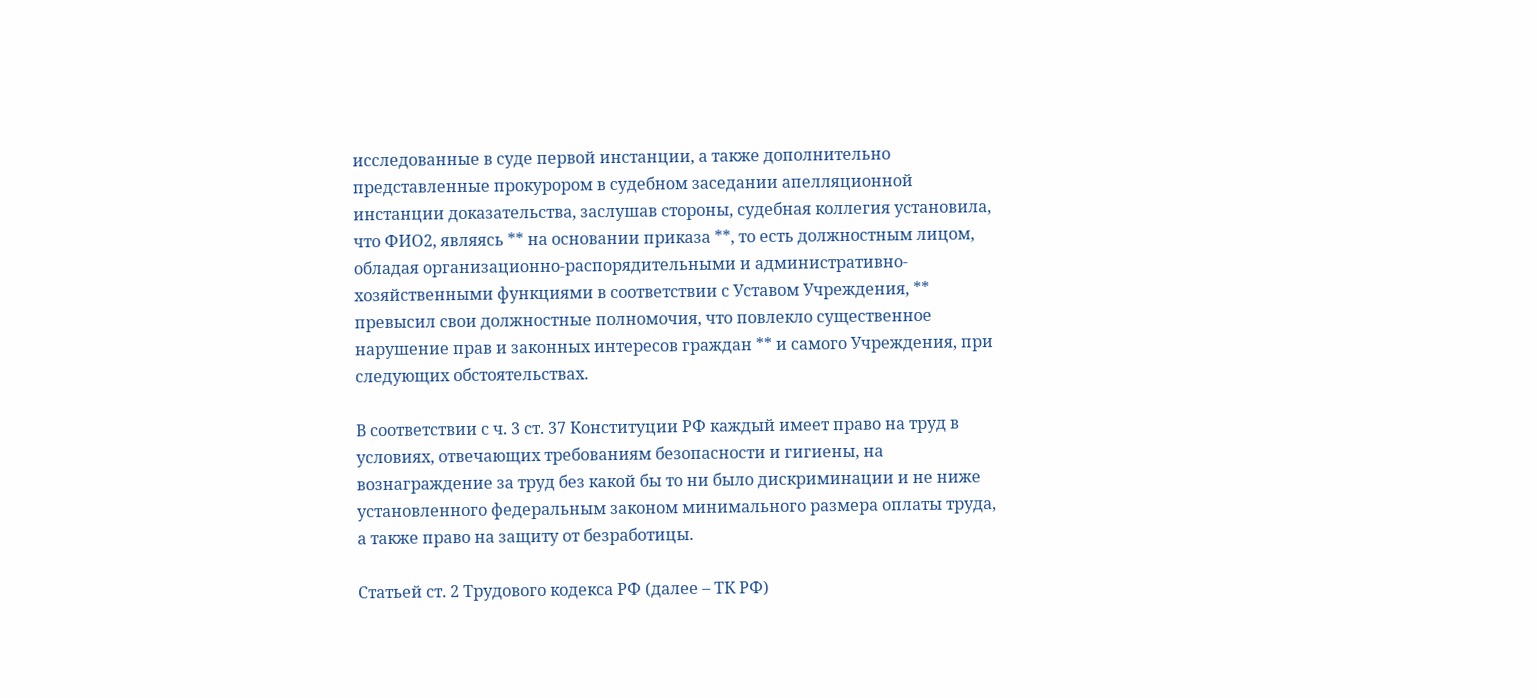исследованные в суде первой инстанции, а также дополнительно представленные прокурором в судебном заседании апелляционной инстанции доказательства, заслушав стороны, судебная коллегия установила, что ФИО2, являясь ** на основании приказа **, то есть должностным лицом, обладая организационно-распорядительными и административно-хозяйственными функциями в соответствии с Уставом Учреждения, ** превысил свои должностные полномочия, что повлекло существенное нарушение прав и законных интересов граждан ** и самого Учреждения, при следующих обстоятельствах.

В соответствии с ч. 3 ст. 37 Конституции РФ каждый имеет право на труд в условиях, отвечающих требованиям безопасности и гигиены, на вознаграждение за труд без какой бы то ни было дискриминации и не ниже установленного федеральным законом минимального размера оплаты труда, а также право на защиту от безработицы.

Статьей ст. 2 Трудового кодекса РФ (далее – ТК РФ)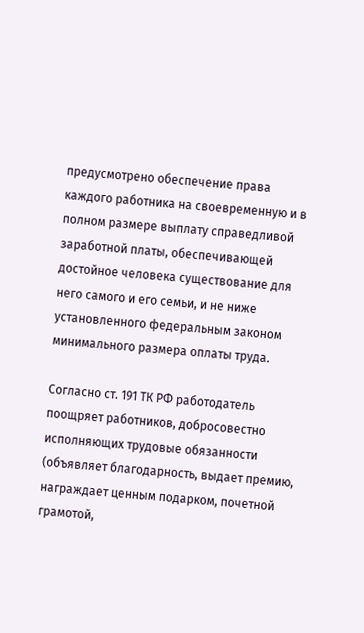предусмотрено обеспечение права каждого работника на своевременную и в полном размере выплату справедливой заработной платы, обеспечивающей достойное человека существование для него самого и его семьи, и не ниже установленного федеральным законом минимального размера оплаты труда.

Согласно ст. 191 ТК РФ работодатель поощряет работников, добросовестно исполняющих трудовые обязанности (объявляет благодарность, выдает премию, награждает ценным подарком, почетной грамотой,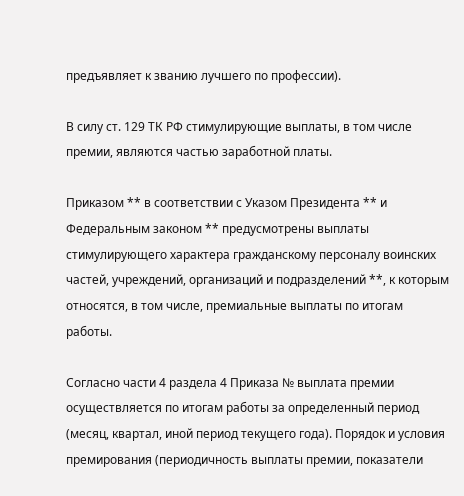предъявляет к званию лучшего по профессии).

В силу ст. 129 ТК РФ стимулирующие выплаты, в том числе премии, являются частью заработной платы.

Приказом ** в соответствии с Указом Президента ** и Федеральным законом ** предусмотрены выплаты стимулирующего характера гражданскому персоналу воинских частей, учреждений, организаций и подразделений **, к которым относятся, в том числе, премиальные выплаты по итогам работы.

Согласно части 4 раздела 4 Приказа № выплата премии осуществляется по итогам работы за определенный период (месяц, квартал, иной период текущего года). Порядок и условия премирования (периодичность выплаты премии, показатели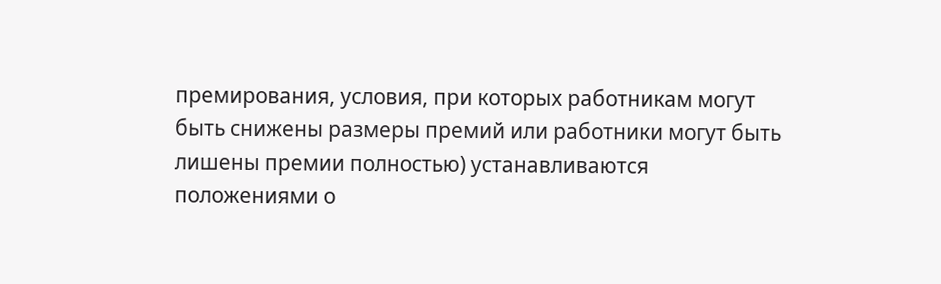премирования, условия, при которых работникам могут быть снижены размеры премий или работники могут быть лишены премии полностью) устанавливаются положениями о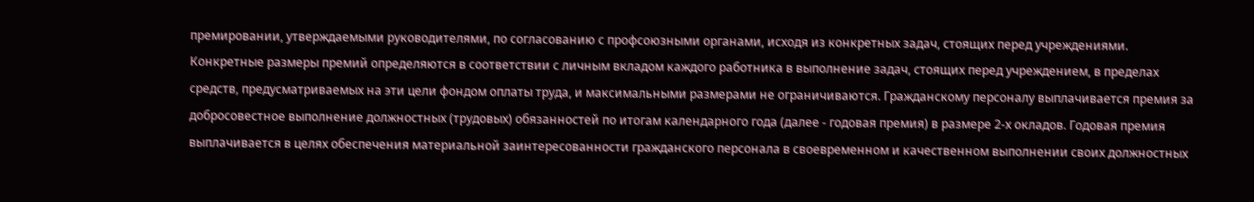премировании, утверждаемыми руководителями, по согласованию с профсоюзными органами, исходя из конкретных задач, стоящих перед учреждениями. Конкретные размеры премий определяются в соответствии с личным вкладом каждого работника в выполнение задач, стоящих перед учреждением, в пределах средств, предусматриваемых на эти цели фондом оплаты труда, и максимальными размерами не ограничиваются. Гражданскому персоналу выплачивается премия за добросовестное выполнение должностных (трудовых) обязанностей по итогам календарного года (далее - годовая премия) в размере 2-х окладов. Годовая премия выплачивается в целях обеспечения материальной заинтересованности гражданского персонала в своевременном и качественном выполнении своих должностных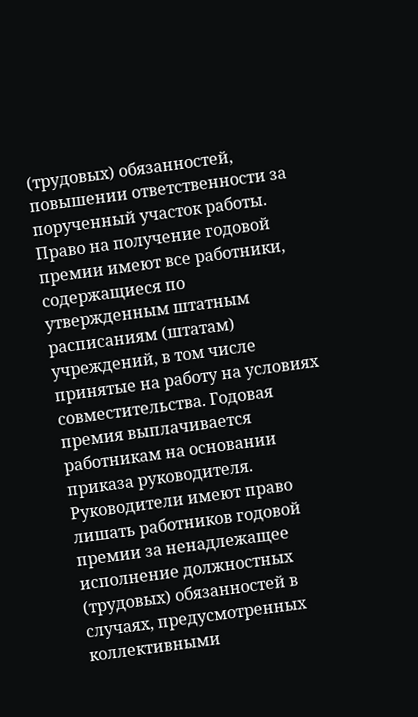(трудовых) обязанностей, повышении ответственности за порученный участок работы. Право на получение годовой премии имеют все работники, содержащиеся по утвержденным штатным расписаниям (штатам) учреждений, в том числе принятые на работу на условиях совместительства. Годовая премия выплачивается работникам на основании приказа руководителя. Руководители имеют право лишать работников годовой премии за ненадлежащее исполнение должностных (трудовых) обязанностей в случаях, предусмотренных коллективными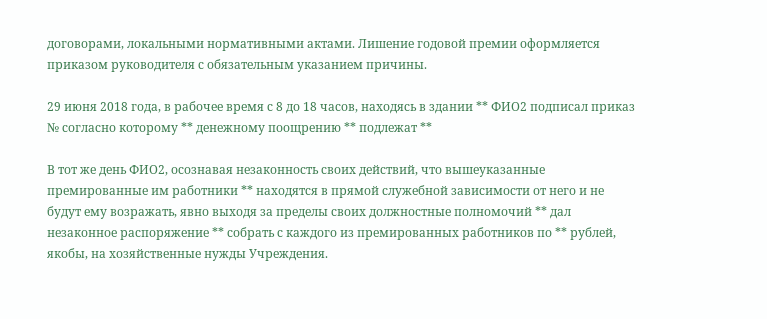договорами, локальными нормативными актами. Лишение годовой премии оформляется приказом руководителя с обязательным указанием причины.

29 июня 2018 года, в рабочее время с 8 до 18 часов, находясь в здании ** ФИО2 подписал приказ № согласно которому ** денежному поощрению ** подлежат **

В тот же день ФИО2, осознавая незаконность своих действий, что вышеуказанные премированные им работники ** находятся в прямой служебной зависимости от него и не будут ему возражать, явно выходя за пределы своих должностные полномочий ** дал незаконное распоряжение ** собрать с каждого из премированных работников по ** рублей, якобы, на хозяйственные нужды Учреждения.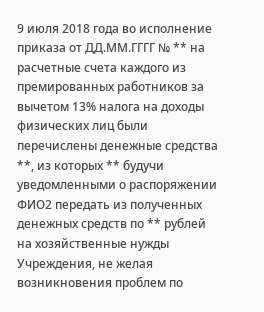9 июля 2018 года во исполнение приказа от ДД.ММ.ГГГГ № ** на расчетные счета каждого из премированных работников за вычетом 13% налога на доходы физических лиц были перечислены денежные средства **, из которых ** будучи уведомленными о распоряжении ФИО2 передать из полученных денежных средств по ** рублей на хозяйственные нужды Учреждения, не желая возникновения проблем по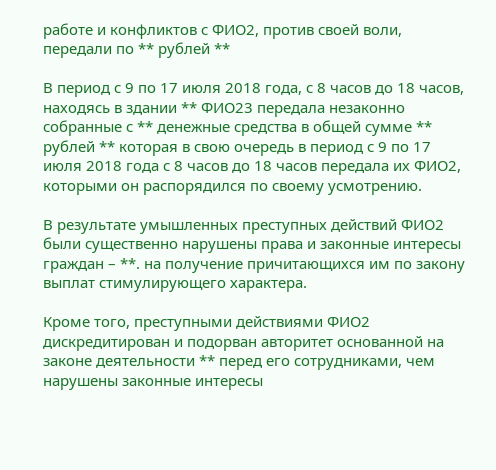работе и конфликтов с ФИО2, против своей воли, передали по ** рублей **

В период с 9 по 17 июля 2018 года, с 8 часов до 18 часов, находясь в здании ** ФИО23 передала незаконно собранные с ** денежные средства в общей сумме ** рублей ** которая в свою очередь в период с 9 по 17 июля 2018 года с 8 часов до 18 часов передала их ФИО2, которыми он распорядился по своему усмотрению.

В результате умышленных преступных действий ФИО2 были существенно нарушены права и законные интересы граждан – **. на получение причитающихся им по закону выплат стимулирующего характера.

Кроме того, преступными действиями ФИО2 дискредитирован и подорван авторитет основанной на законе деятельности ** перед его сотрудниками, чем нарушены законные интересы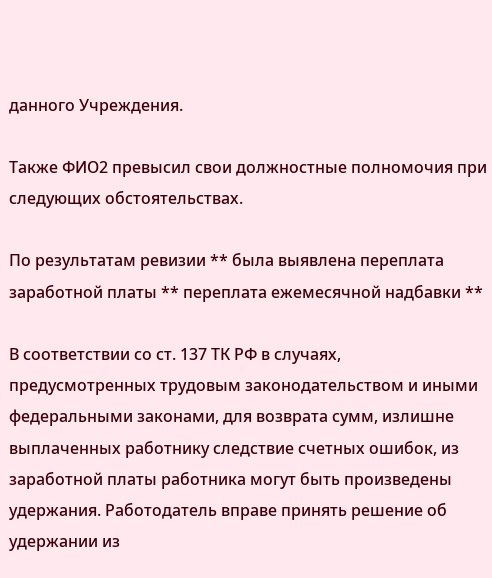данного Учреждения.

Также ФИО2 превысил свои должностные полномочия при следующих обстоятельствах.

По результатам ревизии ** была выявлена переплата заработной платы ** переплата ежемесячной надбавки **

В соответствии со ст. 137 ТК РФ в случаях, предусмотренных трудовым законодательством и иными федеральными законами, для возврата сумм, излишне выплаченных работнику следствие счетных ошибок, из заработной платы работника могут быть произведены удержания. Работодатель вправе принять решение об удержании из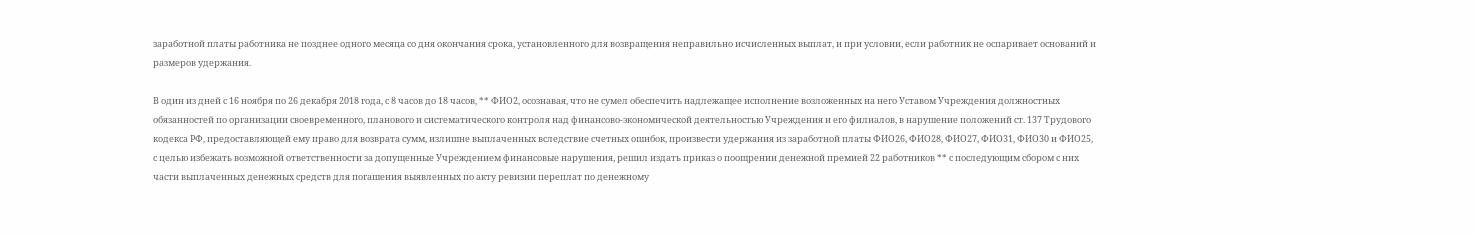заработной платы работника не позднее одного месяца со дня окончания срока, установленного для возвращения неправильно исчисленных выплат, и при условии, если работник не оспаривает оснований и размеров удержания.

В один из дней с 16 ноября по 26 декабря 2018 года, с 8 часов до 18 часов, ** ФИО2, осознавая, что не сумел обеспечить надлежащее исполнение возложенных на него Уставом Учреждения должностных обязанностей по организации своевременного, планового и систематического контроля над финансово-экономической деятельностью Учреждения и его филиалов, в нарушение положений ст. 137 Трудового кодекса РФ, предоставляющей ему право для возврата сумм, излишне выплаченных вследствие счетных ошибок, произвести удержания из заработной платы ФИО26, ФИО28, ФИО27, ФИО31, ФИО30 и ФИО25, с целью избежать возможной ответственности за допущенные Учреждением финансовые нарушения, решил издать приказ о поощрении денежной премией 22 работников ** с последующим сбором с них части выплаченных денежных средств для погашения выявленных по акту ревизии переплат по денежному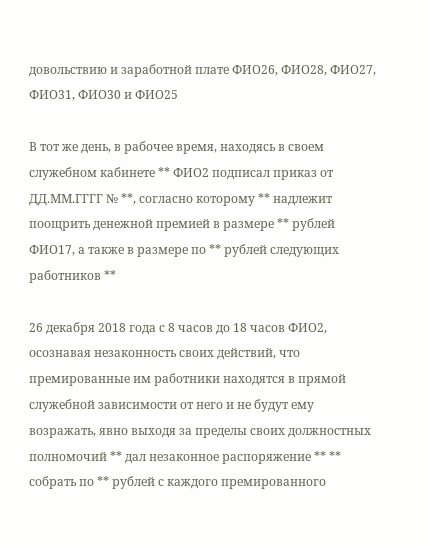довольствию и заработной плате ФИО26, ФИО28, ФИО27, ФИО31, ФИО30 и ФИО25

В тот же день, в рабочее время, находясь в своем служебном кабинете ** ФИО2 подписал приказ от ДД.ММ.ГГГГ № **, согласно которому ** надлежит поощрить денежной премией в размере ** рублей ФИО17, а также в размере по ** рублей следующих работников **

26 декабря 2018 года с 8 часов до 18 часов ФИО2, осознавая незаконность своих действий, что премированные им работники находятся в прямой служебной зависимости от него и не будут ему возражать, явно выходя за пределы своих должностных полномочий ** дал незаконное распоряжение ** ** собрать по ** рублей с каждого премированного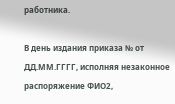работника.

В день издания приказа № от ДД.ММ.ГГГГ, исполняя незаконное распоряжение ФИО2,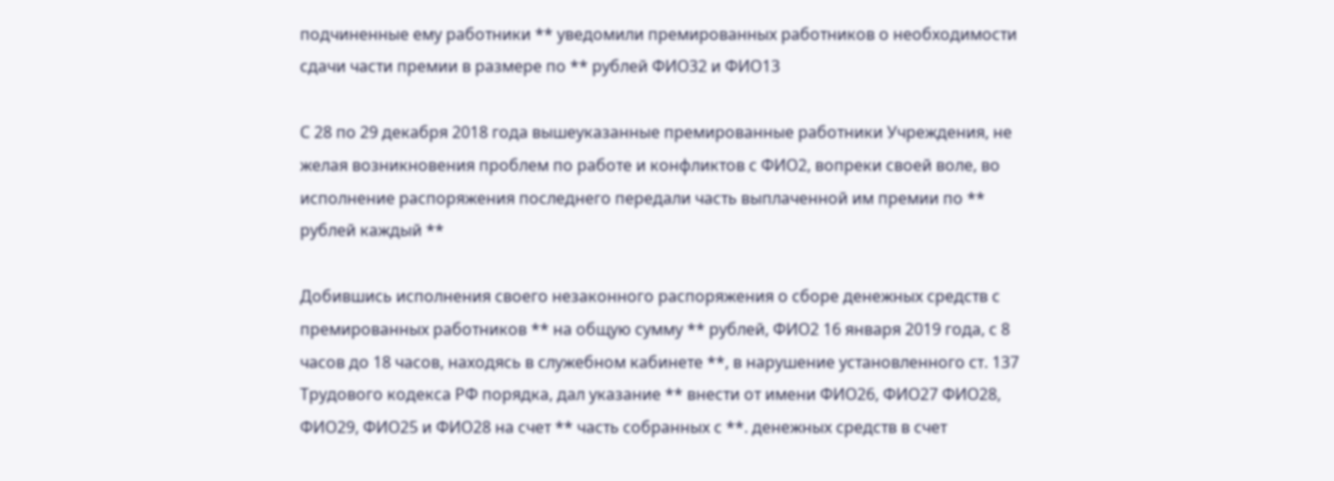подчиненные ему работники ** уведомили премированных работников о необходимости сдачи части премии в размере по ** рублей ФИО32 и ФИО13

С 28 по 29 декабря 2018 года вышеуказанные премированные работники Учреждения, не желая возникновения проблем по работе и конфликтов с ФИО2, вопреки своей воле, во исполнение распоряжения последнего передали часть выплаченной им премии по ** рублей каждый **

Добившись исполнения своего незаконного распоряжения о сборе денежных средств с премированных работников ** на общую сумму ** рублей, ФИО2 16 января 2019 года, с 8 часов до 18 часов, находясь в служебном кабинете **, в нарушение установленного ст. 137 Трудового кодекса РФ порядка, дал указание ** внести от имени ФИО26, ФИО27 ФИО28, ФИО29, ФИО25 и ФИО28 на счет ** часть собранных с **. денежных средств в счет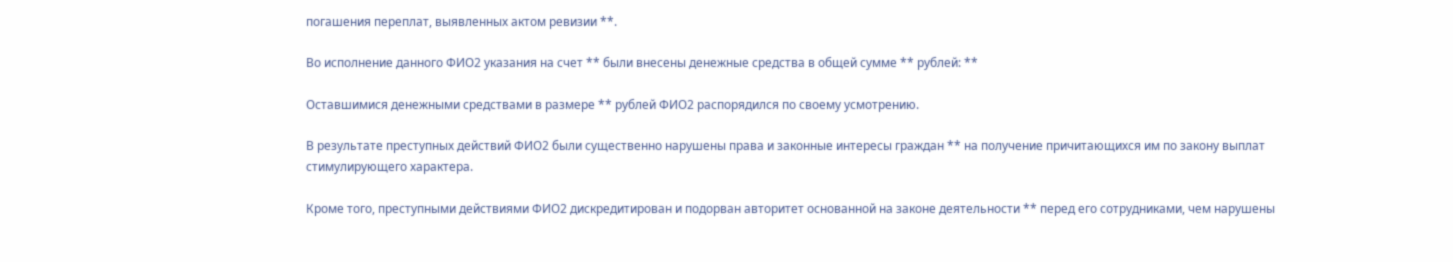погашения переплат, выявленных актом ревизии **.

Во исполнение данного ФИО2 указания на счет ** были внесены денежные средства в общей сумме ** рублей: **

Оставшимися денежными средствами в размере ** рублей ФИО2 распорядился по своему усмотрению.

В результате преступных действий ФИО2 были существенно нарушены права и законные интересы граждан ** на получение причитающихся им по закону выплат стимулирующего характера.

Кроме того, преступными действиями ФИО2 дискредитирован и подорван авторитет основанной на законе деятельности ** перед его сотрудниками, чем нарушены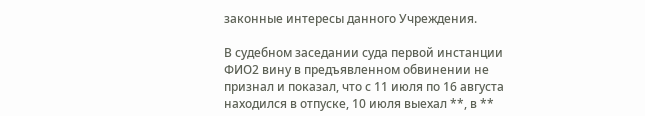законные интересы данного Учреждения.

В судебном заседании суда первой инстанции ФИО2 вину в предъявленном обвинении не признал и показал, что с 11 июля по 16 августа находился в отпуске, 10 июля выехал **, в **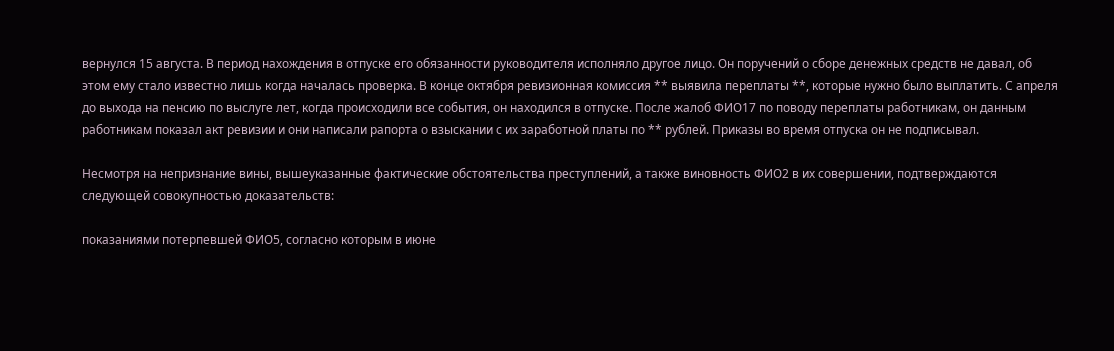вернулся 15 августа. В период нахождения в отпуске его обязанности руководителя исполняло другое лицо. Он поручений о сборе денежных средств не давал, об этом ему стало известно лишь когда началась проверка. В конце октября ревизионная комиссия ** выявила переплаты **, которые нужно было выплатить. С апреля до выхода на пенсию по выслуге лет, когда происходили все события, он находился в отпуске. После жалоб ФИО17 по поводу переплаты работникам, он данным работникам показал акт ревизии и они написали рапорта о взыскании с их заработной платы по ** рублей. Приказы во время отпуска он не подписывал.

Несмотря на непризнание вины, вышеуказанные фактические обстоятельства преступлений, а также виновность ФИО2 в их совершении, подтверждаются следующей совокупностью доказательств:

показаниями потерпевшей ФИО5, согласно которым в июне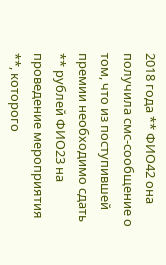2018 года ** ФИО42 она получила смс-сообщение о том, что из поступившей премии необходимо сдать ** рублей ФИО23 на проведение мероприятия **, которого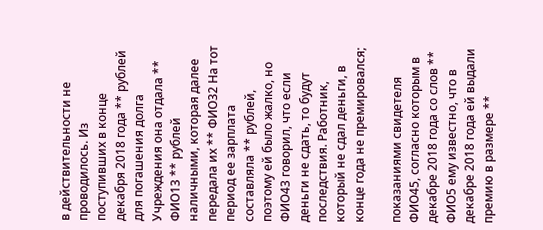в действительности не проводилось. Из поступивших в конце декабря 2018 года ** рублей для погашения долга Учреждения она отдала ** ФИО13 ** рублей наличными, которая далее передала их ** ФИО32 На тот период ее зарплата составляла ** рублей, поэтому ей было жалко, но ФИО43 говорил, что если деньги не сдать, то будут последствия. Работник, который не сдал деньги, в конце года не премировался;

показаниями свидетеля ФИО45, согласно которым в декабре 2018 года со слов ** ФИО5 ему известно, что в декабре 2018 года ей выдали премию в размере **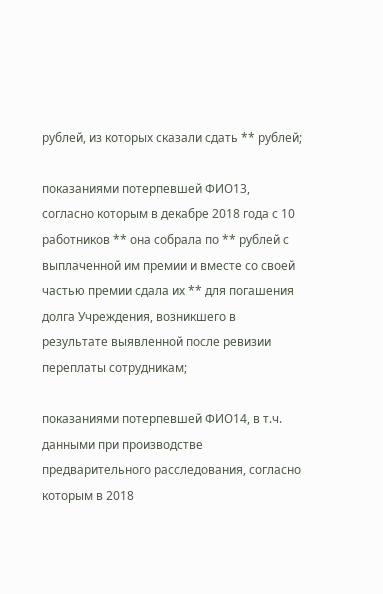рублей, из которых сказали сдать ** рублей;

показаниями потерпевшей ФИО13, согласно которым в декабре 2018 года с 10 работников ** она собрала по ** рублей с выплаченной им премии и вместе со своей частью премии сдала их ** для погашения долга Учреждения, возникшего в результате выявленной после ревизии переплаты сотрудникам;

показаниями потерпевшей ФИО14, в т.ч. данными при производстве предварительного расследования, согласно которым в 2018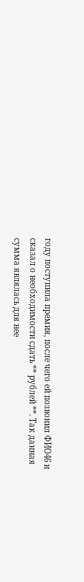году поступила премия, после чего ей позвонил ФИО46 и сказал о необходимости сдать ** рублей **. Так данная сумма являлась для нее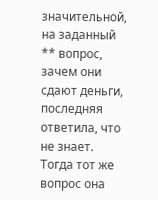значительной, на заданный ** вопрос, зачем они сдают деньги, последняя ответила, что не знает. Тогда тот же вопрос она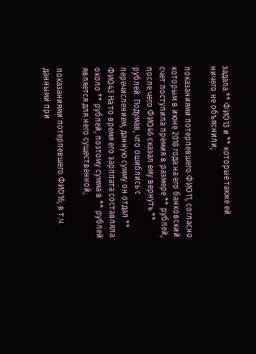задала ** ФИО13 и ** которые также ей ничего не объяснили;

показаниями потерпевшего ФИО11, согласно которым в июне 2018 года на его банковский счет поступила премия в размере ** рублей, после чего ФИО46 сказал ему вернуть ** рублей. Подумав, что ошиблись с перечислением, данную сумму он отдал ** ФИО43 На то время его зарплата составляла около ** рублей, поэтому сумма в ** рублей является для него существенной;

показаниями потерпевшего ФИО16, в т.ч. данными при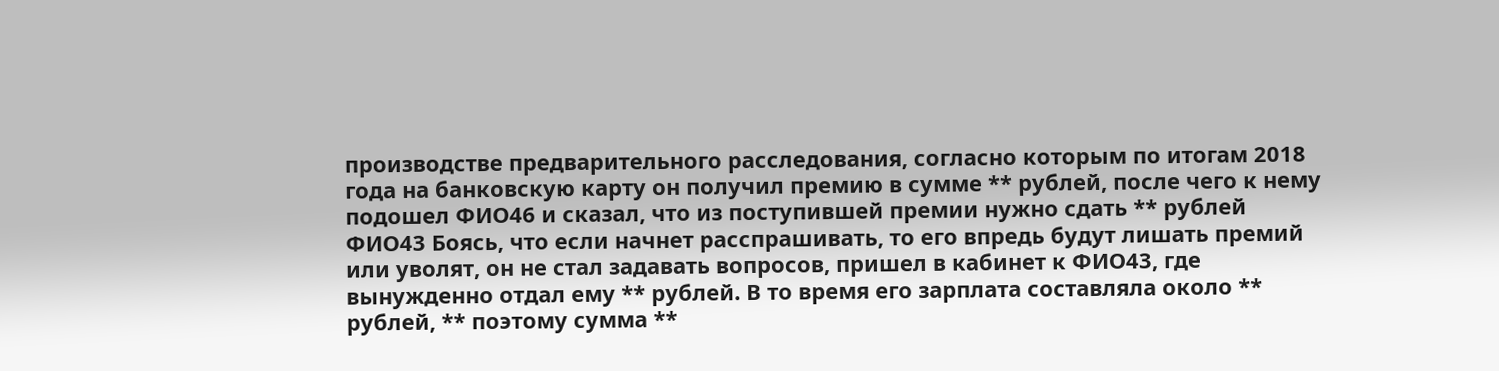производстве предварительного расследования, согласно которым по итогам 2018 года на банковскую карту он получил премию в сумме ** рублей, после чего к нему подошел ФИО46 и сказал, что из поступившей премии нужно сдать ** рублей ФИО43 Боясь, что если начнет расспрашивать, то его впредь будут лишать премий или уволят, он не стал задавать вопросов, пришел в кабинет к ФИО43, где вынужденно отдал ему ** рублей. В то время его зарплата составляла около ** рублей, ** поэтому сумма **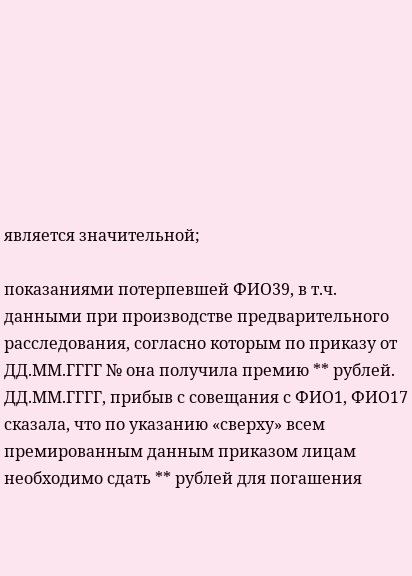является значительной;

показаниями потерпевшей ФИО39, в т.ч. данными при производстве предварительного расследования, согласно которым по приказу от ДД.ММ.ГГГГ № она получила премию ** рублей. ДД.ММ.ГГГГ, прибыв с совещания с ФИО1, ФИО17 сказала, что по указанию «сверху» всем премированным данным приказом лицам необходимо сдать ** рублей для погашения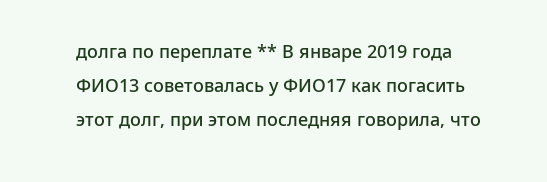долга по переплате ** В январе 2019 года ФИО13 советовалась у ФИО17 как погасить этот долг, при этом последняя говорила, что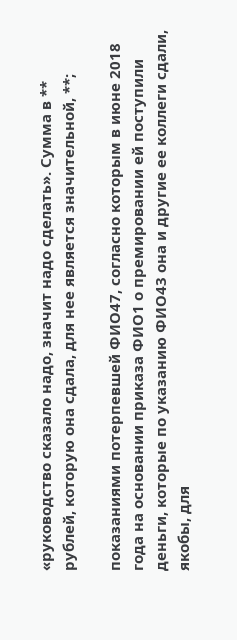«руководство сказало надо, значит надо сделать». Сумма в ** рублей, которую она сдала, для нее является значительной, **;

показаниями потерпевшей ФИО47, согласно которым в июне 2018 года на основании приказа ФИО1 о премировании ей поступили деньги, которые по указанию ФИО43 она и другие ее коллеги сдали, якобы, для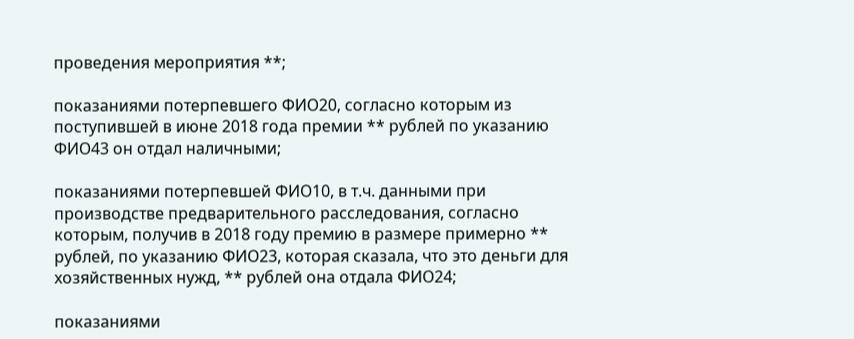проведения мероприятия **;

показаниями потерпевшего ФИО20, согласно которым из поступившей в июне 2018 года премии ** рублей по указанию ФИО43 он отдал наличными;

показаниями потерпевшей ФИО10, в т.ч. данными при производстве предварительного расследования, согласно которым, получив в 2018 году премию в размере примерно ** рублей, по указанию ФИО23, которая сказала, что это деньги для хозяйственных нужд, ** рублей она отдала ФИО24;

показаниями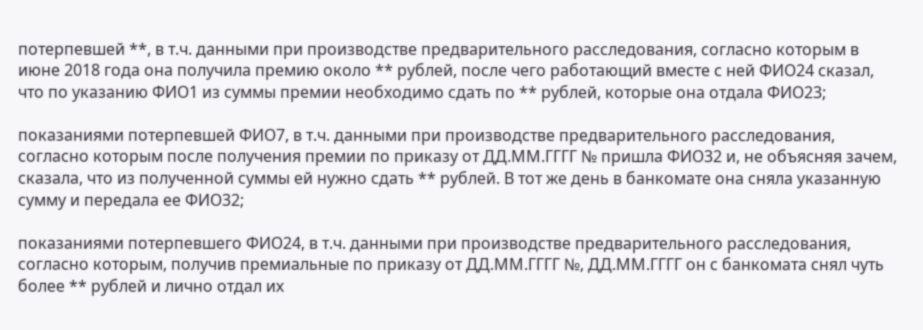потерпевшей **, в т.ч. данными при производстве предварительного расследования, согласно которым в июне 2018 года она получила премию около ** рублей, после чего работающий вместе с ней ФИО24 сказал, что по указанию ФИО1 из суммы премии необходимо сдать по ** рублей, которые она отдала ФИО23;

показаниями потерпевшей ФИО7, в т.ч. данными при производстве предварительного расследования, согласно которым после получения премии по приказу от ДД.ММ.ГГГГ № пришла ФИО32 и, не объясняя зачем, сказала, что из полученной суммы ей нужно сдать ** рублей. В тот же день в банкомате она сняла указанную сумму и передала ее ФИО32;

показаниями потерпевшего ФИО24, в т.ч. данными при производстве предварительного расследования, согласно которым, получив премиальные по приказу от ДД.ММ.ГГГГ №, ДД.ММ.ГГГГ он с банкомата снял чуть более ** рублей и лично отдал их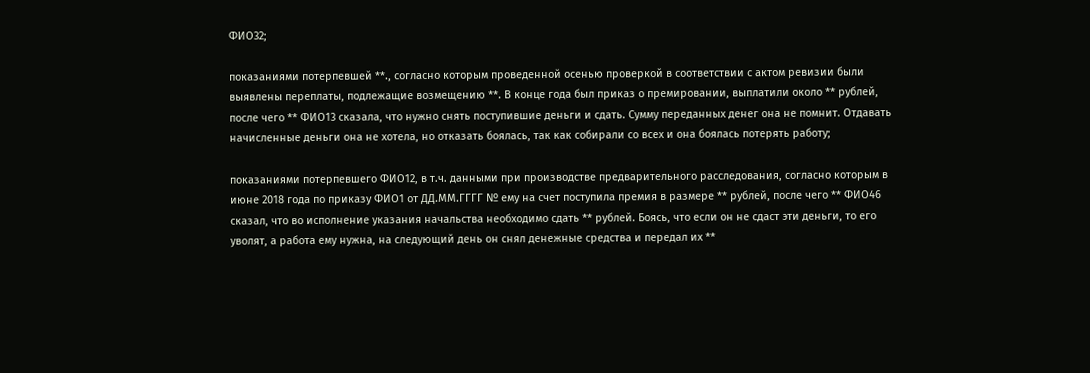ФИО32;

показаниями потерпевшей **., согласно которым проведенной осенью проверкой в соответствии с актом ревизии были выявлены переплаты, подлежащие возмещению **. В конце года был приказ о премировании, выплатили около ** рублей, после чего ** ФИО13 сказала, что нужно снять поступившие деньги и сдать. Сумму переданных денег она не помнит. Отдавать начисленные деньги она не хотела, но отказать боялась, так как собирали со всех и она боялась потерять работу;

показаниями потерпевшего ФИО12, в т.ч. данными при производстве предварительного расследования, согласно которым в июне 2018 года по приказу ФИО1 от ДД.ММ.ГГГГ № ему на счет поступила премия в размере ** рублей, после чего ** ФИО46 сказал, что во исполнение указания начальства необходимо сдать ** рублей. Боясь, что если он не сдаст эти деньги, то его уволят, а работа ему нужна, на следующий день он снял денежные средства и передал их **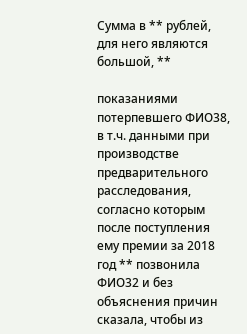Сумма в ** рублей, для него являются большой, **

показаниями потерпевшего ФИО38, в т.ч. данными при производстве предварительного расследования, согласно которым после поступления ему премии за 2018 год ** позвонила ФИО32 и без объяснения причин сказала, чтобы из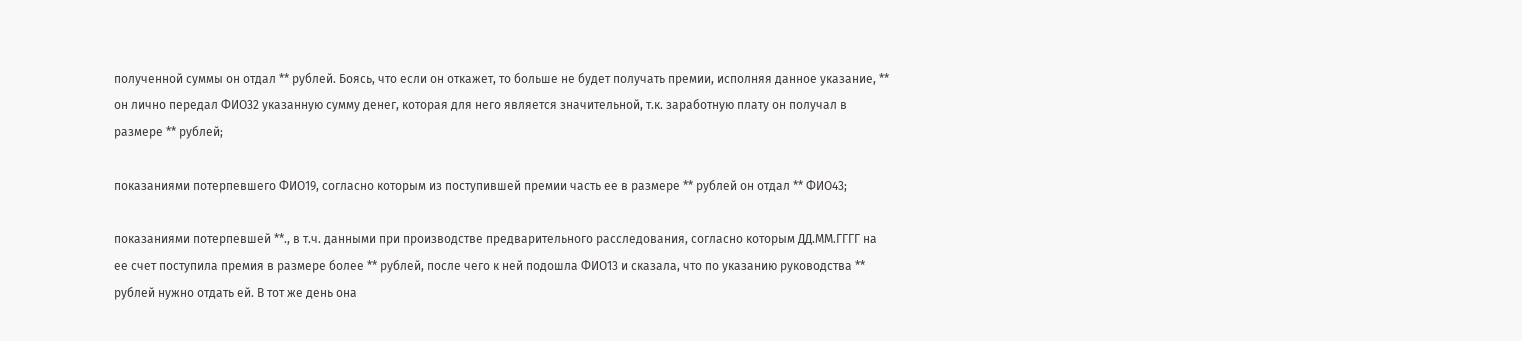полученной суммы он отдал ** рублей. Боясь, что если он откажет, то больше не будет получать премии, исполняя данное указание, ** он лично передал ФИО32 указанную сумму денег, которая для него является значительной, т.к. заработную плату он получал в размере ** рублей;

показаниями потерпевшего ФИО19, согласно которым из поступившей премии часть ее в размере ** рублей он отдал ** ФИО43;

показаниями потерпевшей **., в т.ч. данными при производстве предварительного расследования, согласно которым ДД.ММ.ГГГГ на ее счет поступила премия в размере более ** рублей, после чего к ней подошла ФИО13 и сказала, что по указанию руководства ** рублей нужно отдать ей. В тот же день она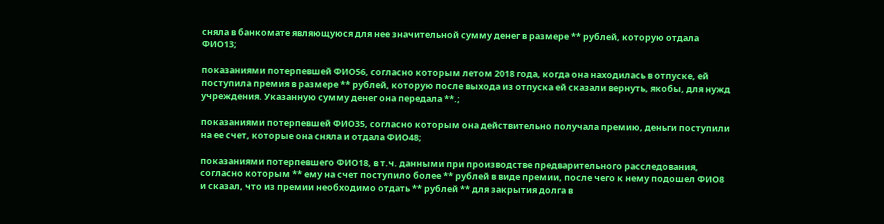сняла в банкомате являющуюся для нее значительной сумму денег в размере ** рублей, которую отдала ФИО13;

показаниями потерпевшей ФИО56, согласно которым летом 2018 года, когда она находилась в отпуске, ей поступила премия в размере ** рублей, которую после выхода из отпуска ей сказали вернуть, якобы, для нужд учреждения. Указанную сумму денег она передала **.;

показаниями потерпевшей ФИО35, согласно которым она действительно получала премию, деньги поступили на ее счет, которые она сняла и отдала ФИО48;

показаниями потерпевшего ФИО18, в т.ч. данными при производстве предварительного расследования, согласно которым ** ему на счет поступило более ** рублей в виде премии, после чего к нему подошел ФИО8 и сказал, что из премии необходимо отдать ** рублей ** для закрытия долга в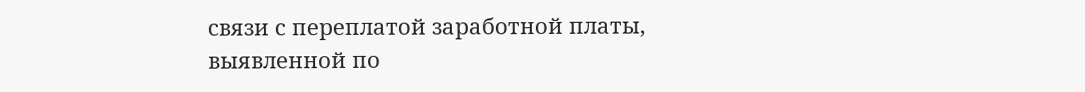связи с переплатой заработной платы, выявленной по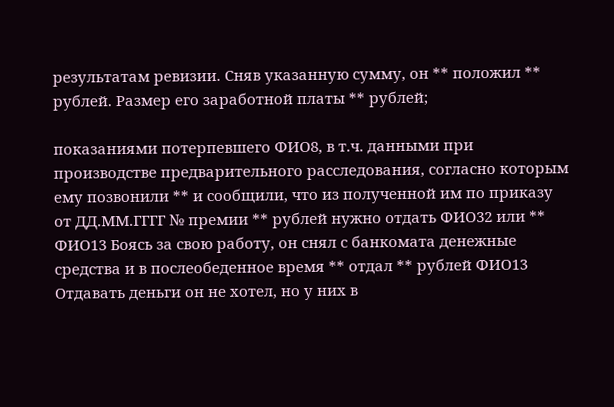результатам ревизии. Сняв указанную сумму, он ** положил ** рублей. Размер его заработной платы ** рублей;

показаниями потерпевшего ФИО8, в т.ч. данными при производстве предварительного расследования, согласно которым ему позвонили ** и сообщили, что из полученной им по приказу от ДД.ММ.ГГГГ № премии ** рублей нужно отдать ФИО32 или ** ФИО13 Боясь за свою работу, он снял с банкомата денежные средства и в послеобеденное время ** отдал ** рублей ФИО13 Отдавать деньги он не хотел, но у них в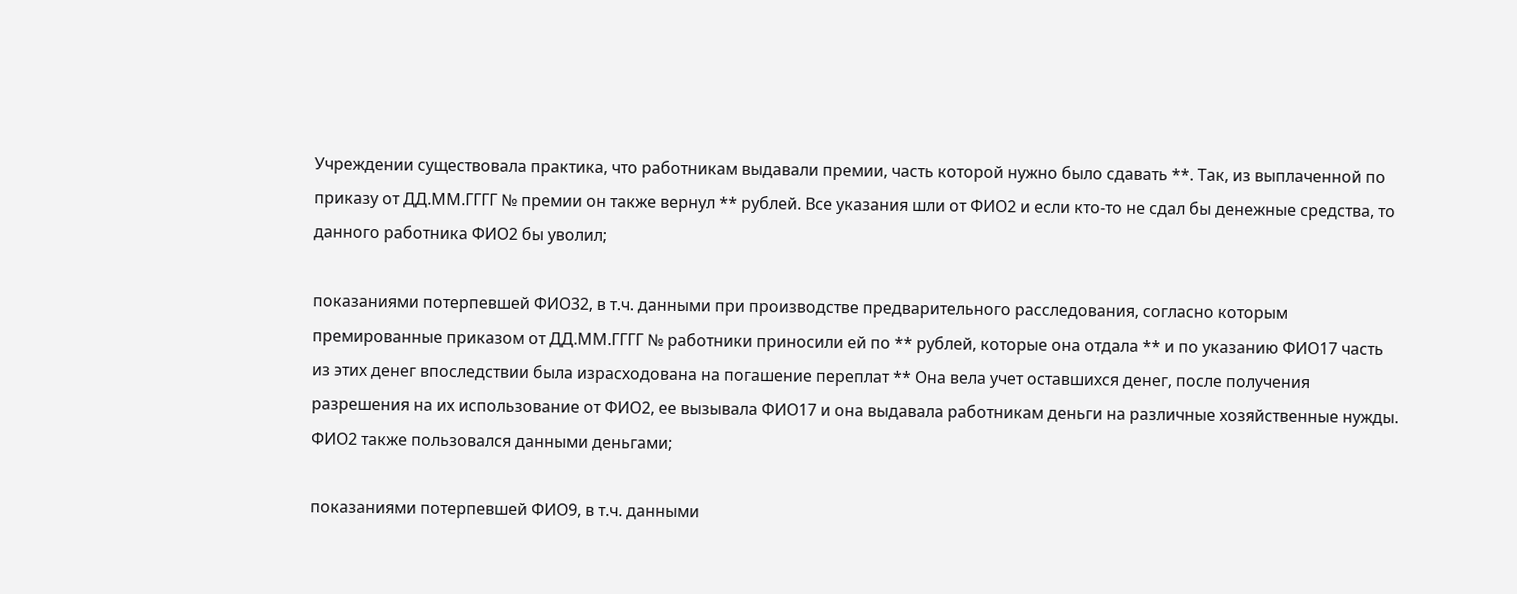Учреждении существовала практика, что работникам выдавали премии, часть которой нужно было сдавать **. Так, из выплаченной по приказу от ДД.ММ.ГГГГ № премии он также вернул ** рублей. Все указания шли от ФИО2 и если кто-то не сдал бы денежные средства, то данного работника ФИО2 бы уволил;

показаниями потерпевшей ФИО32, в т.ч. данными при производстве предварительного расследования, согласно которым премированные приказом от ДД.ММ.ГГГГ № работники приносили ей по ** рублей, которые она отдала ** и по указанию ФИО17 часть из этих денег впоследствии была израсходована на погашение переплат ** Она вела учет оставшихся денег, после получения разрешения на их использование от ФИО2, ее вызывала ФИО17 и она выдавала работникам деньги на различные хозяйственные нужды. ФИО2 также пользовался данными деньгами;

показаниями потерпевшей ФИО9, в т.ч. данными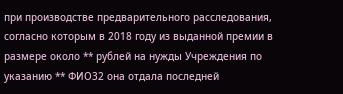при производстве предварительного расследования, согласно которым в 2018 году из выданной премии в размере около ** рублей на нужды Учреждения по указанию ** ФИО32 она отдала последней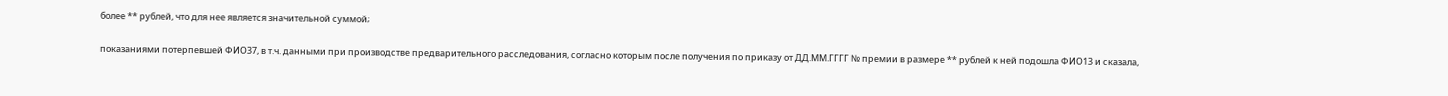более ** рублей, что для нее является значительной суммой;

показаниями потерпевшей ФИО37, в т.ч. данными при производстве предварительного расследования, согласно которым после получения по приказу от ДД.ММ.ГГГГ № премии в размере ** рублей к ней подошла ФИО13 и сказала,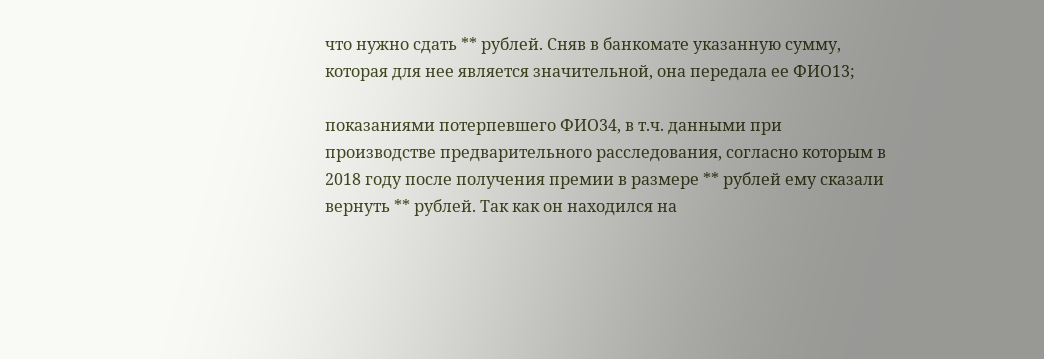что нужно сдать ** рублей. Сняв в банкомате указанную сумму, которая для нее является значительной, она передала ее ФИО13;

показаниями потерпевшего ФИО34, в т.ч. данными при производстве предварительного расследования, согласно которым в 2018 году после получения премии в размере ** рублей ему сказали вернуть ** рублей. Так как он находился на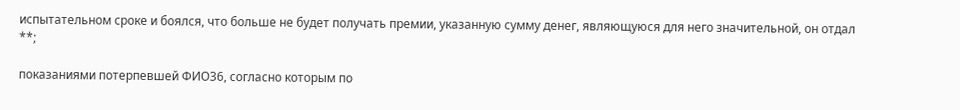испытательном сроке и боялся, что больше не будет получать премии, указанную сумму денег, являющуюся для него значительной, он отдал **;

показаниями потерпевшей ФИО36, согласно которым по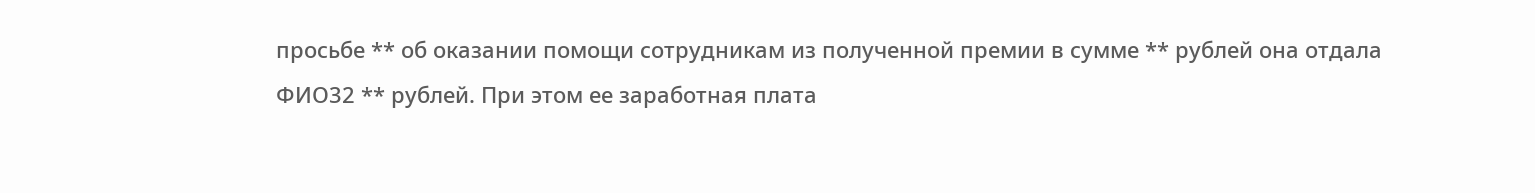просьбе ** об оказании помощи сотрудникам из полученной премии в сумме ** рублей она отдала ФИО32 ** рублей. При этом ее заработная плата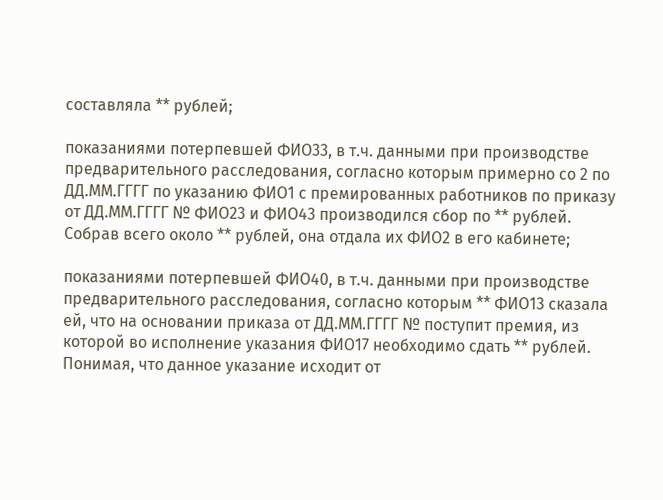составляла ** рублей;

показаниями потерпевшей ФИО33, в т.ч. данными при производстве предварительного расследования, согласно которым примерно со 2 по ДД.ММ.ГГГГ по указанию ФИО1 с премированных работников по приказу от ДД.ММ.ГГГГ № ФИО23 и ФИО43 производился сбор по ** рублей. Собрав всего около ** рублей, она отдала их ФИО2 в его кабинете;

показаниями потерпевшей ФИО40, в т.ч. данными при производстве предварительного расследования, согласно которым ** ФИО13 сказала ей, что на основании приказа от ДД.ММ.ГГГГ № поступит премия, из которой во исполнение указания ФИО17 необходимо сдать ** рублей. Понимая, что данное указание исходит от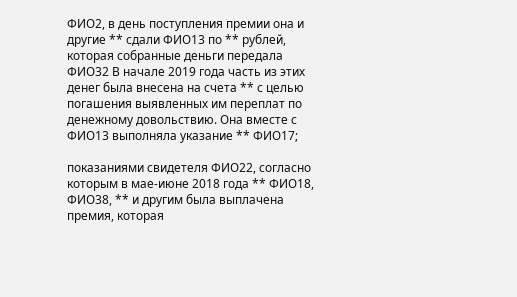ФИО2, в день поступления премии она и другие ** сдали ФИО13 по ** рублей, которая собранные деньги передала ФИО32 В начале 2019 года часть из этих денег была внесена на счета ** с целью погашения выявленных им переплат по денежному довольствию. Она вместе с ФИО13 выполняла указание ** ФИО17;

показаниями свидетеля ФИО22, согласно которым в мае-июне 2018 года ** ФИО18, ФИО38, ** и другим была выплачена премия, которая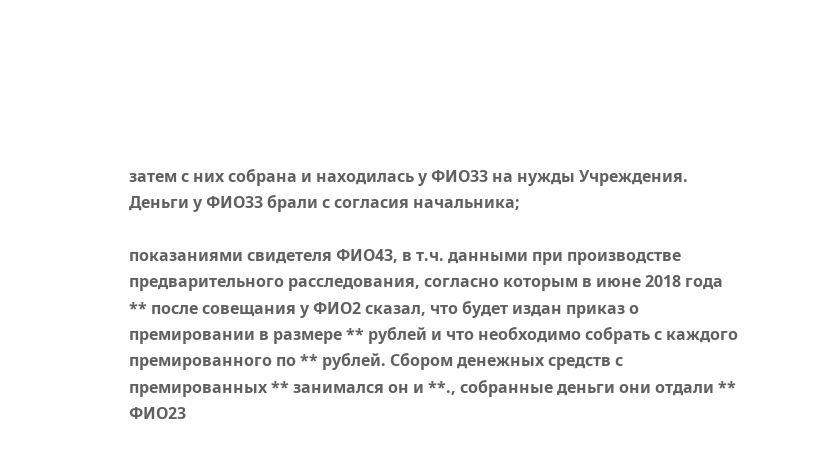затем с них собрана и находилась у ФИО33 на нужды Учреждения. Деньги у ФИО33 брали с согласия начальника;

показаниями свидетеля ФИО43, в т.ч. данными при производстве предварительного расследования, согласно которым в июне 2018 года ** после совещания у ФИО2 сказал, что будет издан приказ о премировании в размере ** рублей и что необходимо собрать с каждого премированного по ** рублей. Сбором денежных средств с премированных ** занимался он и **., собранные деньги они отдали ** ФИО23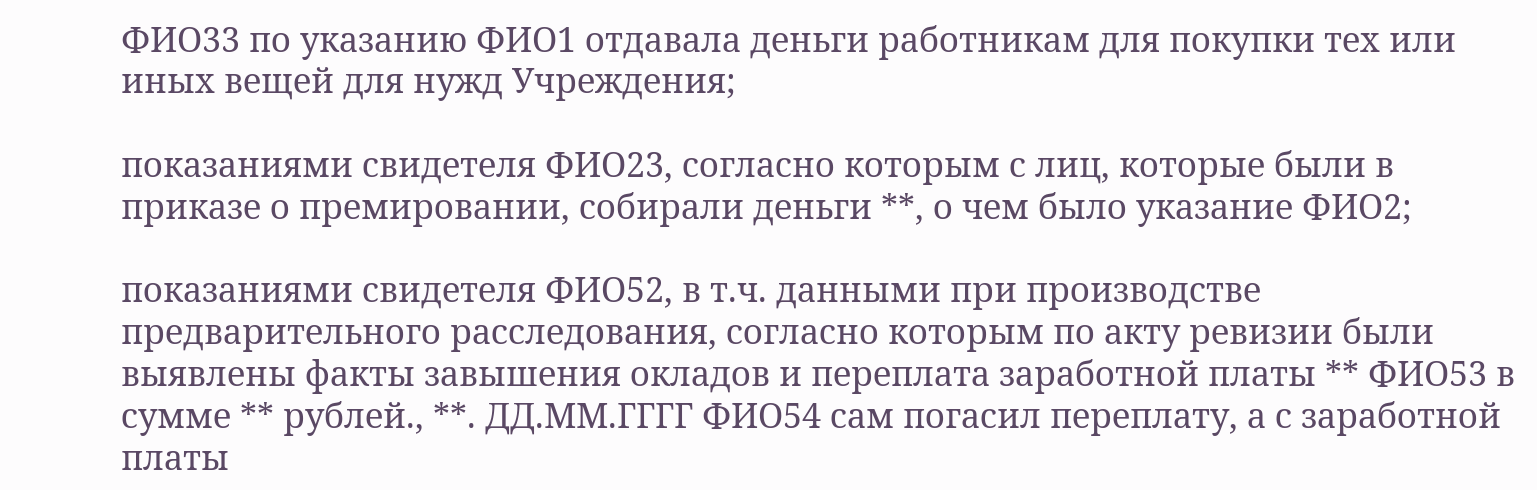ФИО33 по указанию ФИО1 отдавала деньги работникам для покупки тех или иных вещей для нужд Учреждения;

показаниями свидетеля ФИО23, согласно которым с лиц, которые были в приказе о премировании, собирали деньги **, о чем было указание ФИО2;

показаниями свидетеля ФИО52, в т.ч. данными при производстве предварительного расследования, согласно которым по акту ревизии были выявлены факты завышения окладов и переплата заработной платы ** ФИО53 в сумме ** рублей., **. ДД.ММ.ГГГГ ФИО54 сам погасил переплату, а с заработной платы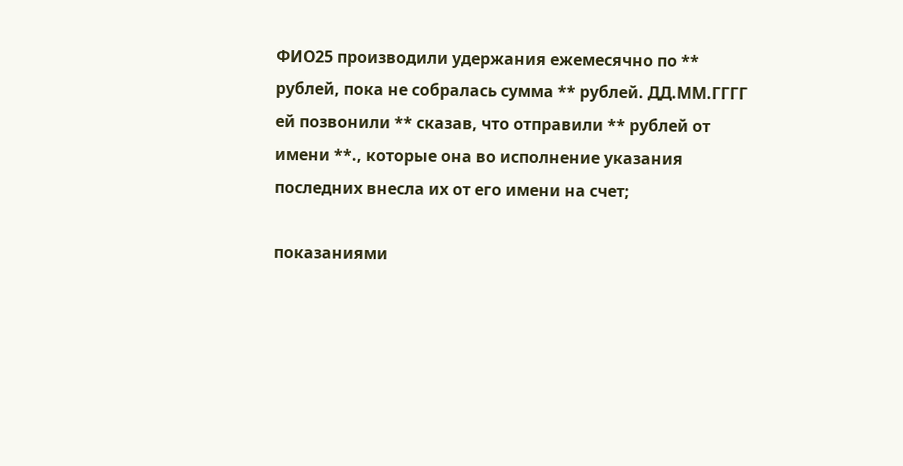ФИО25 производили удержания ежемесячно по ** рублей, пока не собралась сумма ** рублей. ДД.ММ.ГГГГ ей позвонили ** сказав, что отправили ** рублей от имени **., которые она во исполнение указания последних внесла их от его имени на счет;

показаниями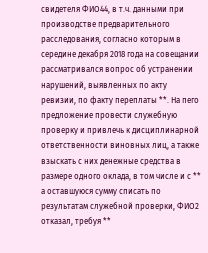свидетеля ФИО44, в т.ч. данными при производстве предварительного расследования, согласно которым в середине декабря 2018 года на совещании рассматривался вопрос об устранении нарушений, выявленных по акту ревизии, по факту переплаты **. На пего предложение провести служебную проверку и привлечь к дисциплинарной ответственности виновных лиц, а также взыскать с них денежные средства в размере одного оклада, в том числе и с ** а оставшуюся сумму списать по результатам служебной проверки, ФИО2 отказал, требуя **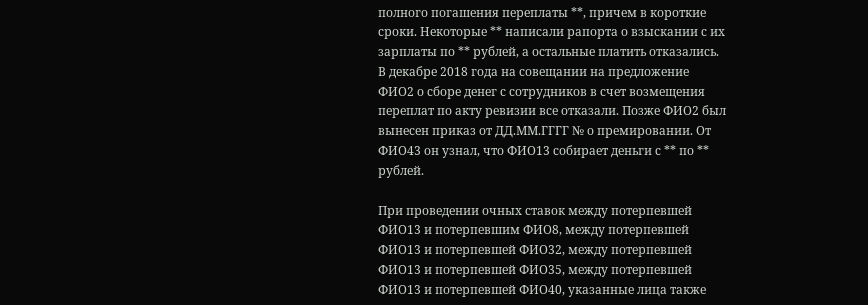полного погашения переплаты **, причем в короткие сроки. Некоторые ** написали рапорта о взыскании с их зарплаты по ** рублей, а остальные платить отказались. В декабре 2018 года на совещании на предложение ФИО2 о сборе денег с сотрудников в счет возмещения переплат по акту ревизии все отказали. Позже ФИО2 был вынесен приказ от ДД.ММ.ГГГГ № о премировании. От ФИО43 он узнал, что ФИО13 собирает деньги с ** по ** рублей.

При проведении очных ставок между потерпевшей ФИО13 и потерпевшим ФИО8, между потерпевшей ФИО13 и потерпевшей ФИО32, между потерпевшей ФИО13 и потерпевшей ФИО35, между потерпевшей ФИО13 и потерпевшей ФИО40, указанные лица также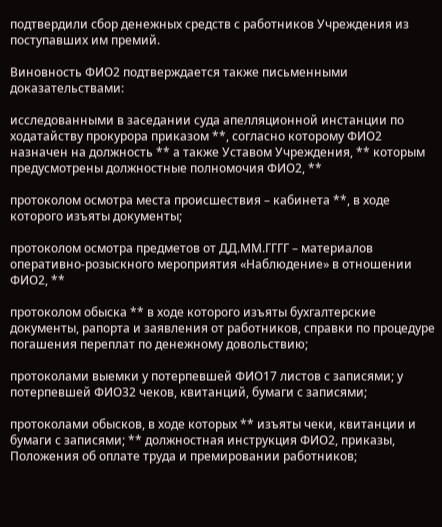подтвердили сбор денежных средств с работников Учреждения из поступавших им премий.

Виновность ФИО2 подтверждается также письменными доказательствами:

исследованными в заседании суда апелляционной инстанции по ходатайству прокурора приказом **, согласно которому ФИО2 назначен на должность ** а также Уставом Учреждения, ** которым предусмотрены должностные полномочия ФИО2, **

протоколом осмотра места происшествия – кабинета **, в ходе которого изъяты документы;

протоколом осмотра предметов от ДД.ММ.ГГГГ – материалов оперативно-розыскного мероприятия «Наблюдение» в отношении ФИО2, **

протоколом обыска ** в ходе которого изъяты бухгалтерские документы, рапорта и заявления от работников, справки по процедуре погашения переплат по денежному довольствию;

протоколами выемки у потерпевшей ФИО17 листов с записями; у потерпевшей ФИО32 чеков, квитанций, бумаги с записями;

протоколами обысков, в ходе которых ** изъяты чеки, квитанции и бумаги с записями; ** должностная инструкция ФИО2, приказы, Положения об оплате труда и премировании работников;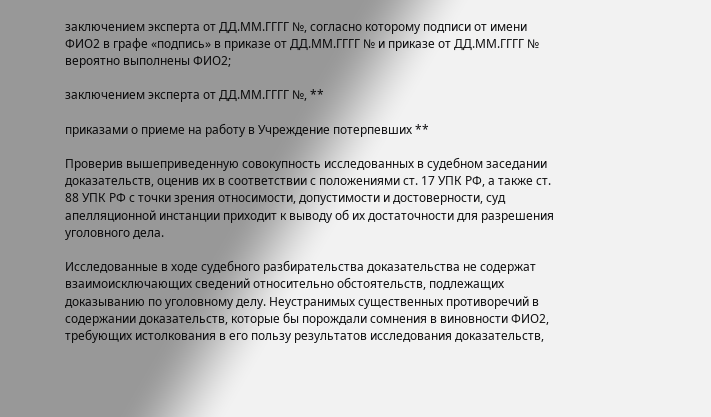заключением эксперта от ДД.ММ.ГГГГ №, согласно которому подписи от имени ФИО2 в графе «подпись» в приказе от ДД.ММ.ГГГГ № и приказе от ДД.ММ.ГГГГ № вероятно выполнены ФИО2;

заключением эксперта от ДД.ММ.ГГГГ №, **

приказами о приеме на работу в Учреждение потерпевших **

Проверив вышеприведенную совокупность исследованных в судебном заседании доказательств, оценив их в соответствии с положениями ст. 17 УПК РФ, а также ст. 88 УПК РФ с точки зрения относимости, допустимости и достоверности, суд апелляционной инстанции приходит к выводу об их достаточности для разрешения уголовного дела.

Исследованные в ходе судебного разбирательства доказательства не содержат взаимоисключающих сведений относительно обстоятельств, подлежащих доказыванию по уголовному делу. Неустранимых существенных противоречий в содержании доказательств, которые бы порождали сомнения в виновности ФИО2, требующих истолкования в его пользу результатов исследования доказательств,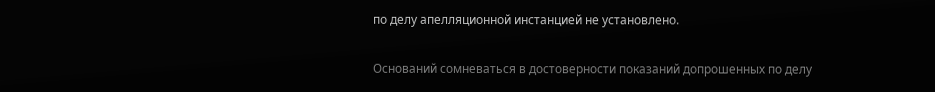по делу апелляционной инстанцией не установлено.

Оснований сомневаться в достоверности показаний допрошенных по делу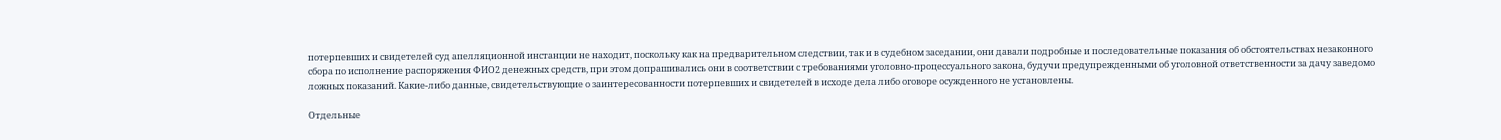потерпевших и свидетелей суд апелляционной инстанции не находит, поскольку как на предварительном следствии, так и в судебном заседании, они давали подробные и последовательные показания об обстоятельствах незаконного сбора по исполнение распоряжения ФИО2 денежных средств, при этом допрашивались они в соответствии с требованиями уголовно-процессуального закона, будучи предупрежденными об уголовной ответственности за дачу заведомо ложных показаний. Какие-либо данные, свидетельствующие о заинтересованности потерпевших и свидетелей в исходе дела либо оговоре осужденного не установлены.

Отдельные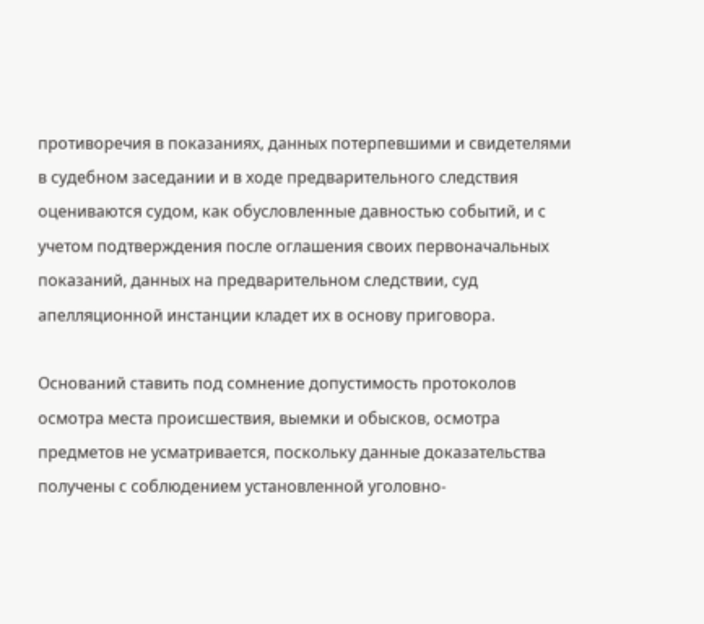противоречия в показаниях, данных потерпевшими и свидетелями в судебном заседании и в ходе предварительного следствия оцениваются судом, как обусловленные давностью событий, и с учетом подтверждения после оглашения своих первоначальных показаний, данных на предварительном следствии, суд апелляционной инстанции кладет их в основу приговора.

Оснований ставить под сомнение допустимость протоколов осмотра места происшествия, выемки и обысков, осмотра предметов не усматривается, поскольку данные доказательства получены с соблюдением установленной уголовно-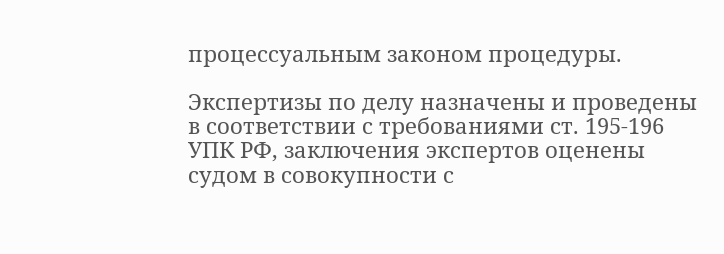процессуальным законом процедуры.

Экспертизы по делу назначены и проведены в соответствии с требованиями ст. 195-196 УПК РФ, заключения экспертов оценены судом в совокупности с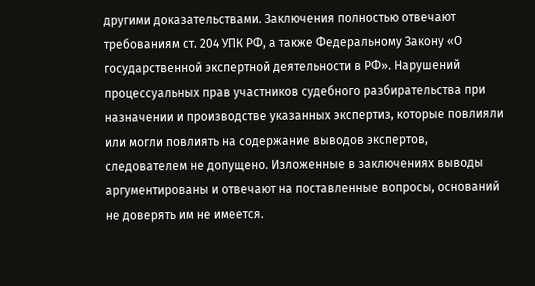другими доказательствами. Заключения полностью отвечают требованиям ст. 204 УПК РФ, а также Федеральному Закону «О государственной экспертной деятельности в РФ». Нарушений процессуальных прав участников судебного разбирательства при назначении и производстве указанных экспертиз, которые повлияли или могли повлиять на содержание выводов экспертов, следователем не допущено. Изложенные в заключениях выводы аргументированы и отвечают на поставленные вопросы, оснований не доверять им не имеется.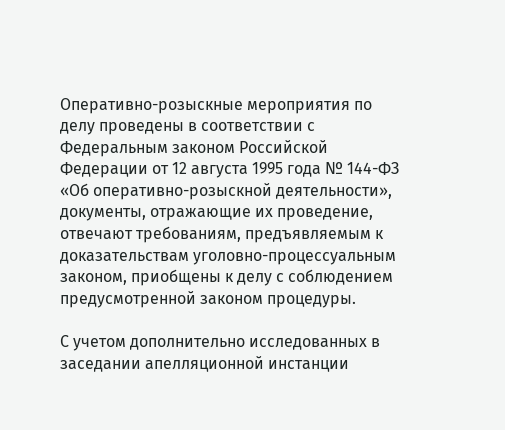Оперативно-розыскные мероприятия по делу проведены в соответствии с Федеральным законом Российской Федерации от 12 августа 1995 года № 144-ФЗ «Об оперативно-розыскной деятельности», документы, отражающие их проведение, отвечают требованиям, предъявляемым к доказательствам уголовно-процессуальным законом, приобщены к делу с соблюдением предусмотренной законом процедуры.

С учетом дополнительно исследованных в заседании апелляционной инстанции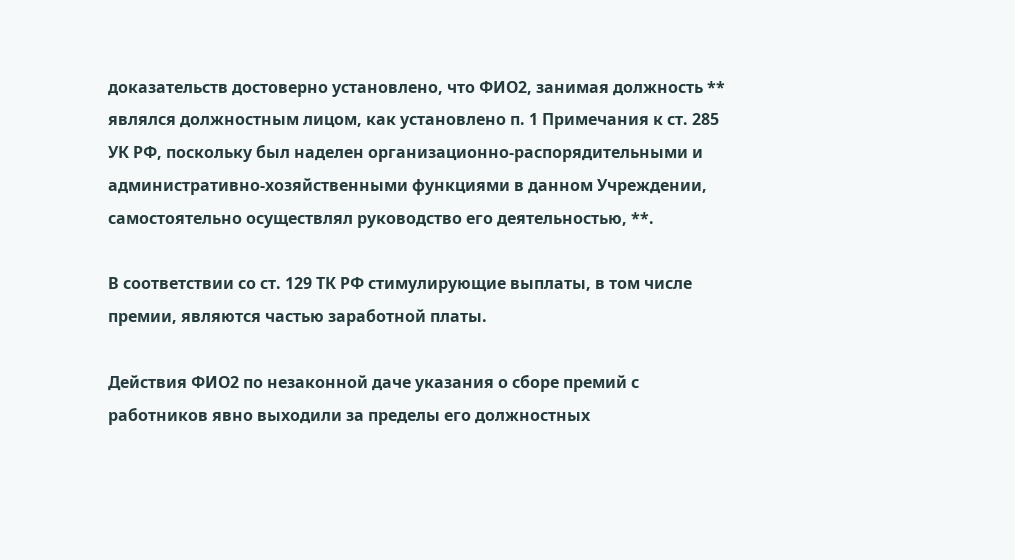доказательств достоверно установлено, что ФИО2, занимая должность ** являлся должностным лицом, как установлено п. 1 Примечания к ст. 285 УК РФ, поскольку был наделен организационно-распорядительными и административно-хозяйственными функциями в данном Учреждении, самостоятельно осуществлял руководство его деятельностью, **.

В соответствии со ст. 129 ТК РФ стимулирующие выплаты, в том числе премии, являются частью заработной платы.

Действия ФИО2 по незаконной даче указания о сборе премий с работников явно выходили за пределы его должностных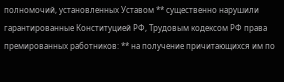полномочий, установленных Уставом ** существенно нарушили гарантированные Конституцией РФ, Трудовым кодексом РФ права премированных работников: ** на получение причитающихся им по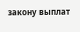закону выплат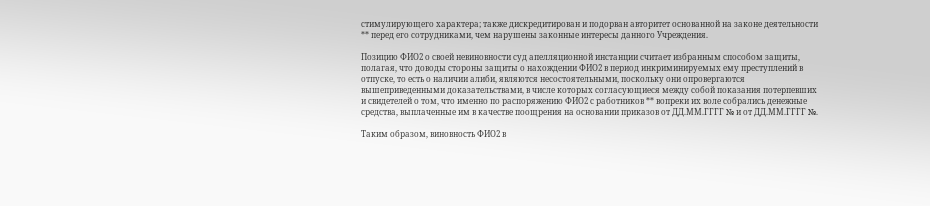стимулирующего характера; также дискредитирован и подорван авторитет основанной на законе деятельности ** перед его сотрудниками, чем нарушены законные интересы данного Учреждения.

Позицию ФИО2 о своей невиновности суд апелляционной инстанции считает избранным способом защиты, полагая, что доводы стороны защиты о нахождении ФИО2 в период инкриминируемых ему преступлений в отпуске, то есть о наличии алиби, являются несостоятельными, поскольку они опровергаются вышеприведенными доказательствами, в числе которых согласующиеся между собой показания потерпевших и свидетелей о том, что именно по распоряжению ФИО2 с работников ** вопреки их воле собрались денежные средства, выплаченные им в качестве поощрения на основании приказов от ДД.ММ.ГГГГ № и от ДД.ММ.ГГГГ №.

Таким образом, виновность ФИО2 в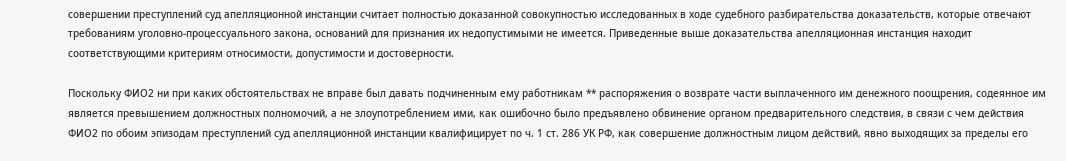совершении преступлений суд апелляционной инстанции считает полностью доказанной совокупностью исследованных в ходе судебного разбирательства доказательств, которые отвечают требованиям уголовно-процессуального закона, оснований для признания их недопустимыми не имеется. Приведенные выше доказательства апелляционная инстанция находит соответствующими критериям относимости, допустимости и достоверности.

Поскольку ФИО2 ни при каких обстоятельствах не вправе был давать подчиненным ему работникам ** распоряжения о возврате части выплаченного им денежного поощрения, содеянное им является превышением должностных полномочий, а не злоупотреблением ими, как ошибочно было предъявлено обвинение органом предварительного следствия, в связи с чем действия ФИО2 по обоим эпизодам преступлений суд апелляционной инстанции квалифицирует по ч. 1 ст. 286 УК РФ, как совершение должностным лицом действий, явно выходящих за пределы его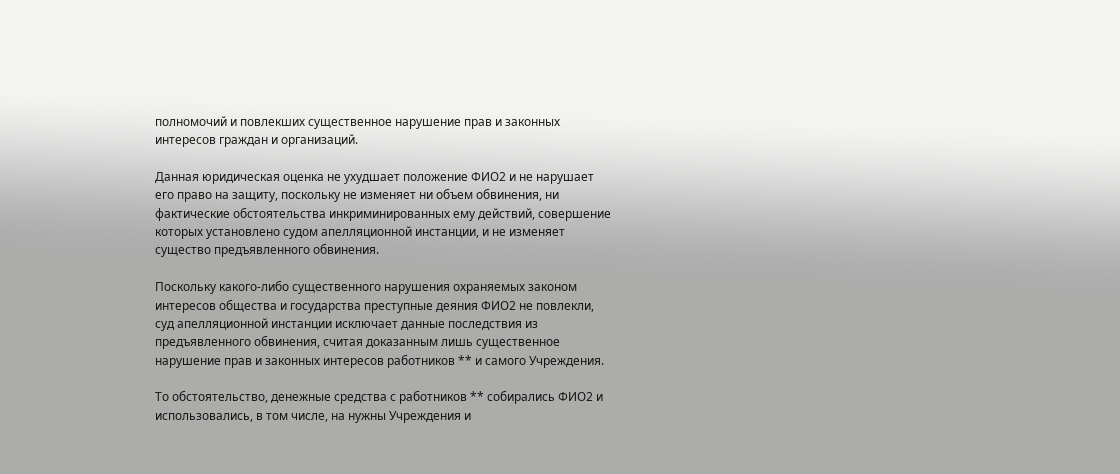полномочий и повлекших существенное нарушение прав и законных интересов граждан и организаций.

Данная юридическая оценка не ухудшает положение ФИО2 и не нарушает его право на защиту, поскольку не изменяет ни объем обвинения, ни фактические обстоятельства инкриминированных ему действий, совершение которых установлено судом апелляционной инстанции, и не изменяет существо предъявленного обвинения.

Поскольку какого-либо существенного нарушения охраняемых законом интересов общества и государства преступные деяния ФИО2 не повлекли, суд апелляционной инстанции исключает данные последствия из предъявленного обвинения, считая доказанным лишь существенное нарушение прав и законных интересов работников ** и самого Учреждения.

То обстоятельство, денежные средства с работников ** собирались ФИО2 и использовались, в том числе, на нужны Учреждения и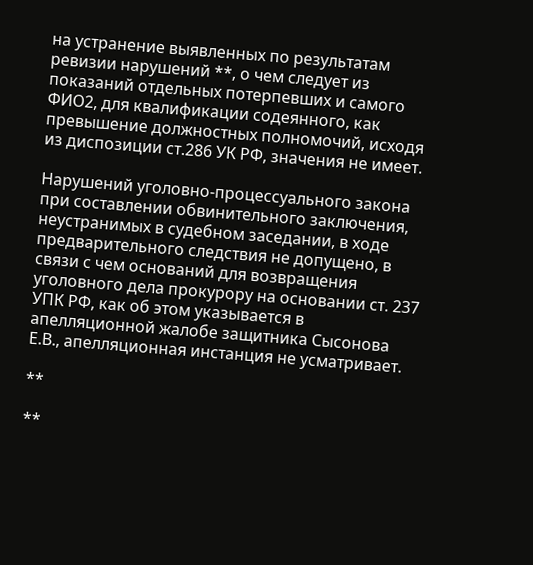на устранение выявленных по результатам ревизии нарушений **, о чем следует из показаний отдельных потерпевших и самого ФИО2, для квалификации содеянного, как превышение должностных полномочий, исходя из диспозиции ст.286 УК РФ, значения не имеет.

Нарушений уголовно-процессуального закона при составлении обвинительного заключения, неустранимых в судебном заседании, в ходе предварительного следствия не допущено, в связи с чем оснований для возвращения уголовного дела прокурору на основании ст. 237 УПК РФ, как об этом указывается в апелляционной жалобе защитника Сысонова Е.В., апелляционная инстанция не усматривает.

**

**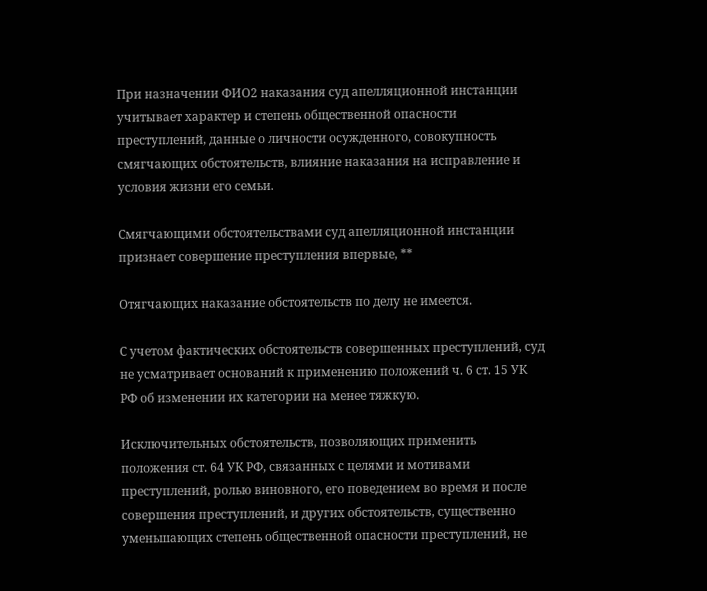При назначении ФИО2 наказания суд апелляционной инстанции учитывает характер и степень общественной опасности преступлений, данные о личности осужденного, совокупность смягчающих обстоятельств, влияние наказания на исправление и условия жизни его семьи.

Смягчающими обстоятельствами суд апелляционной инстанции признает совершение преступления впервые, **

Отягчающих наказание обстоятельств по делу не имеется.

С учетом фактических обстоятельств совершенных преступлений, суд не усматривает оснований к применению положений ч. 6 ст. 15 УК РФ об изменении их категории на менее тяжкую.

Исключительных обстоятельств, позволяющих применить положения ст. 64 УК РФ, связанных с целями и мотивами преступлений, ролью виновного, его поведением во время и после совершения преступлений, и других обстоятельств, существенно уменьшающих степень общественной опасности преступлений, не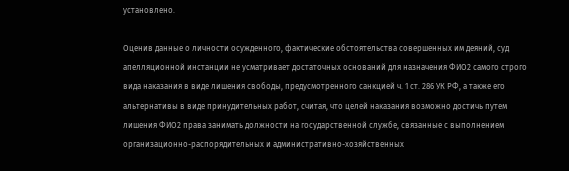установлено.

Оценив данные о личности осужденного, фактические обстоятельства совершенных им деяний, суд апелляционной инстанции не усматривает достаточных оснований для назначения ФИО2 самого строго вида наказания в виде лишения свободы, предусмотренного санкцией ч. 1 ст. 286 УК РФ, а также его альтернативы в виде принудительных работ, считая, что целей наказания возможно достичь путем лишения ФИО2 права занимать должности на государственной службе, связанные с выполнением организационно-распорядительных и административно-хозяйственных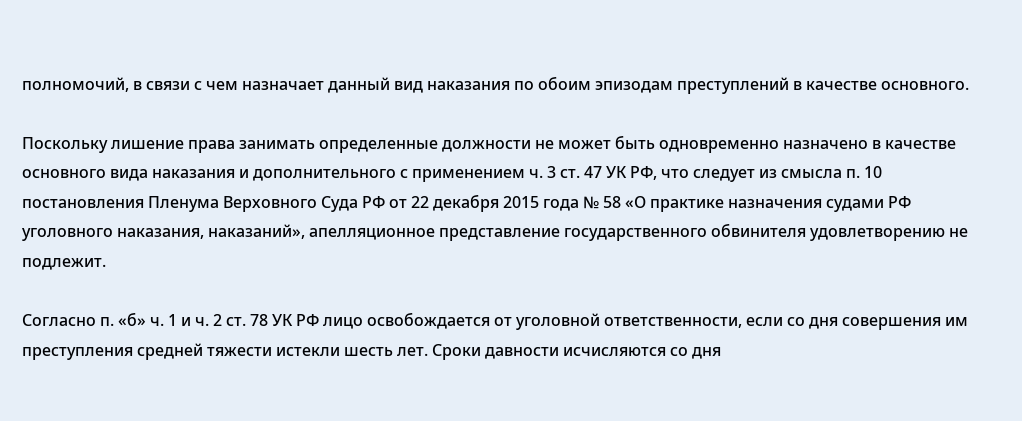полномочий, в связи с чем назначает данный вид наказания по обоим эпизодам преступлений в качестве основного.

Поскольку лишение права занимать определенные должности не может быть одновременно назначено в качестве основного вида наказания и дополнительного с применением ч. 3 ст. 47 УК РФ, что следует из смысла п. 10 постановления Пленума Верховного Суда РФ от 22 декабря 2015 года № 58 «О практике назначения судами РФ уголовного наказания, наказаний», апелляционное представление государственного обвинителя удовлетворению не подлежит.

Согласно п. «б» ч. 1 и ч. 2 ст. 78 УК РФ лицо освобождается от уголовной ответственности, если со дня совершения им преступления средней тяжести истекли шесть лет. Сроки давности исчисляются со дня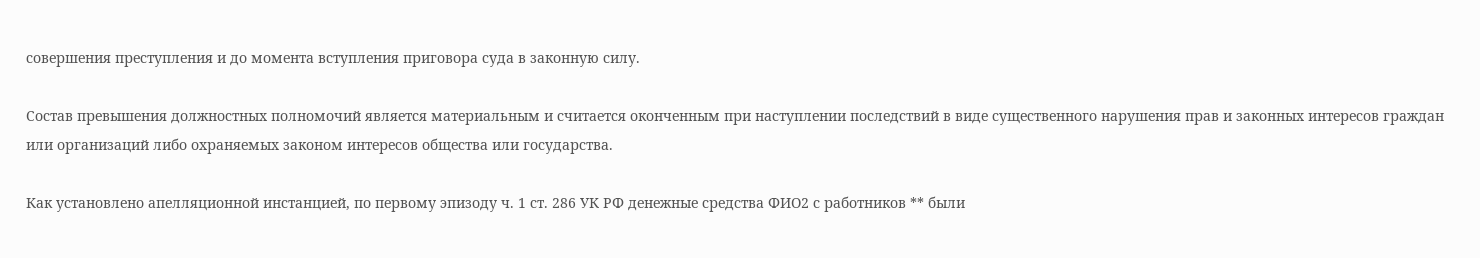совершения преступления и до момента вступления приговора суда в законную силу.

Состав превышения должностных полномочий является материальным и считается оконченным при наступлении последствий в виде существенного нарушения прав и законных интересов граждан или организаций либо охраняемых законом интересов общества или государства.

Как установлено апелляционной инстанцией, по первому эпизоду ч. 1 ст. 286 УК РФ денежные средства ФИО2 с работников ** были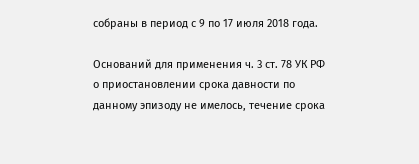собраны в период с 9 по 17 июля 2018 года.

Оснований для применения ч. 3 ст. 78 УК РФ о приостановлении срока давности по данному эпизоду не имелось, течение срока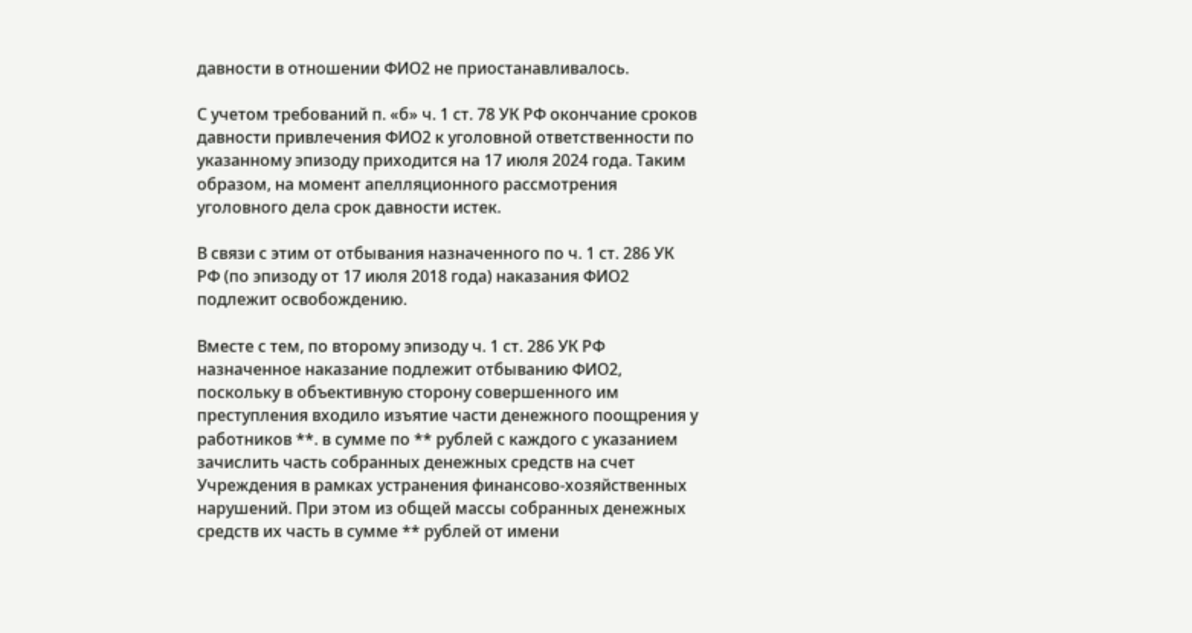давности в отношении ФИО2 не приостанавливалось.

С учетом требований п. «б» ч. 1 ст. 78 УК РФ окончание сроков давности привлечения ФИО2 к уголовной ответственности по указанному эпизоду приходится на 17 июля 2024 года. Таким образом, на момент апелляционного рассмотрения уголовного дела срок давности истек.

В связи с этим от отбывания назначенного по ч. 1 ст. 286 УК РФ (по эпизоду от 17 июля 2018 года) наказания ФИО2 подлежит освобождению.

Вместе с тем, по второму эпизоду ч. 1 ст. 286 УК РФ назначенное наказание подлежит отбыванию ФИО2, поскольку в объективную сторону совершенного им преступления входило изъятие части денежного поощрения у работников **. в сумме по ** рублей с каждого с указанием зачислить часть собранных денежных средств на счет Учреждения в рамках устранения финансово-хозяйственных нарушений. При этом из общей массы собранных денежных средств их часть в сумме ** рублей от имени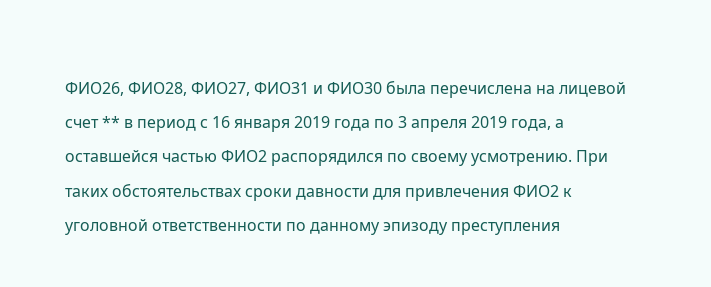ФИО26, ФИО28, ФИО27, ФИО31 и ФИО30 была перечислена на лицевой счет ** в период с 16 января 2019 года по 3 апреля 2019 года, а оставшейся частью ФИО2 распорядился по своему усмотрению. При таких обстоятельствах сроки давности для привлечения ФИО2 к уголовной ответственности по данному эпизоду преступления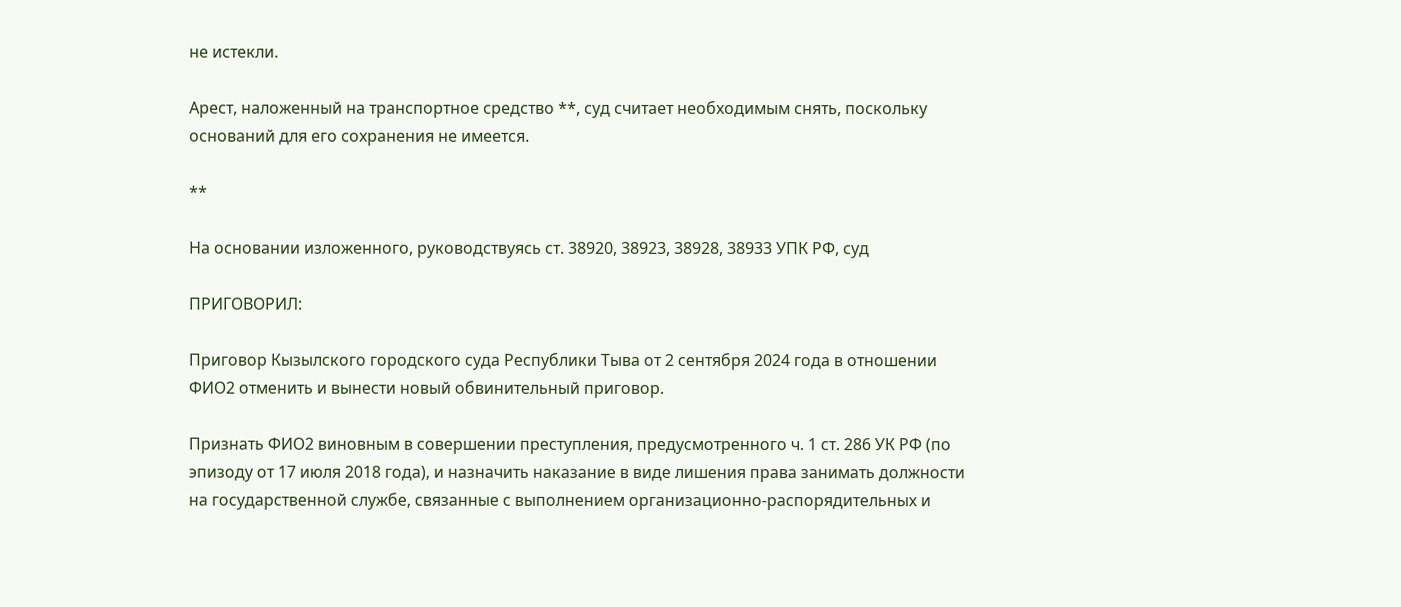не истекли.

Арест, наложенный на транспортное средство **, суд считает необходимым снять, поскольку оснований для его сохранения не имеется.

**

На основании изложенного, руководствуясь ст. 38920, 38923, 38928, 38933 УПК РФ, суд

ПРИГОВОРИЛ:

Приговор Кызылского городского суда Республики Тыва от 2 сентября 2024 года в отношении ФИО2 отменить и вынести новый обвинительный приговор.

Признать ФИО2 виновным в совершении преступления, предусмотренного ч. 1 ст. 286 УК РФ (по эпизоду от 17 июля 2018 года), и назначить наказание в виде лишения права занимать должности на государственной службе, связанные с выполнением организационно-распорядительных и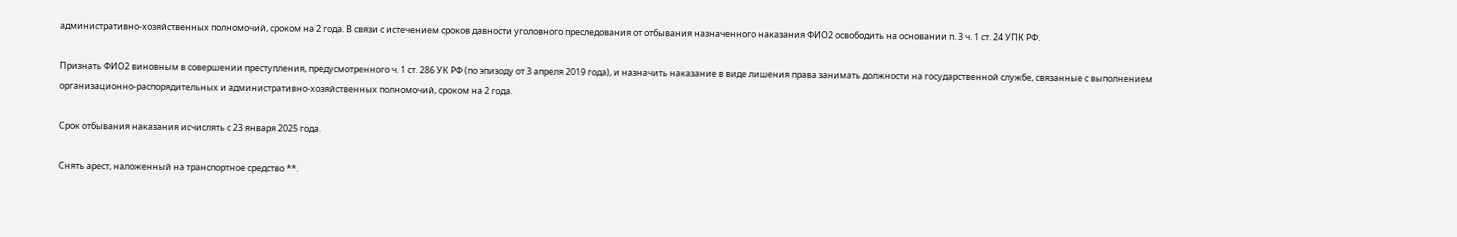административно-хозяйственных полномочий, сроком на 2 года. В связи с истечением сроков давности уголовного преследования от отбывания назначенного наказания ФИО2 освободить на основании п. 3 ч. 1 ст. 24 УПК РФ.

Признать ФИО2 виновным в совершении преступления, предусмотренного ч. 1 ст. 286 УК РФ (по эпизоду от 3 апреля 2019 года), и назначить наказание в виде лишения права занимать должности на государственной службе, связанные с выполнением организационно-распорядительных и административно-хозяйственных полномочий, сроком на 2 года.

Срок отбывания наказания исчислять с 23 января 2025 года.

Снять арест, наложенный на транспортное средство **.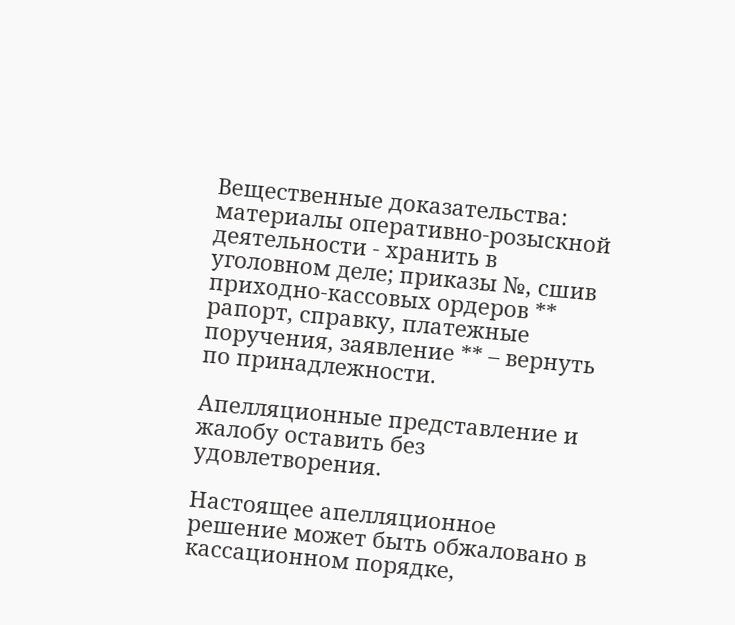Вещественные доказательства: материалы оперативно-розыскной деятельности - хранить в уголовном деле; приказы №, сшив приходно-кассовых ордеров ** рапорт, справку, платежные поручения, заявление ** – вернуть по принадлежности.

Апелляционные представление и жалобу оставить без удовлетворения.

Настоящее апелляционное решение может быть обжаловано в кассационном порядке,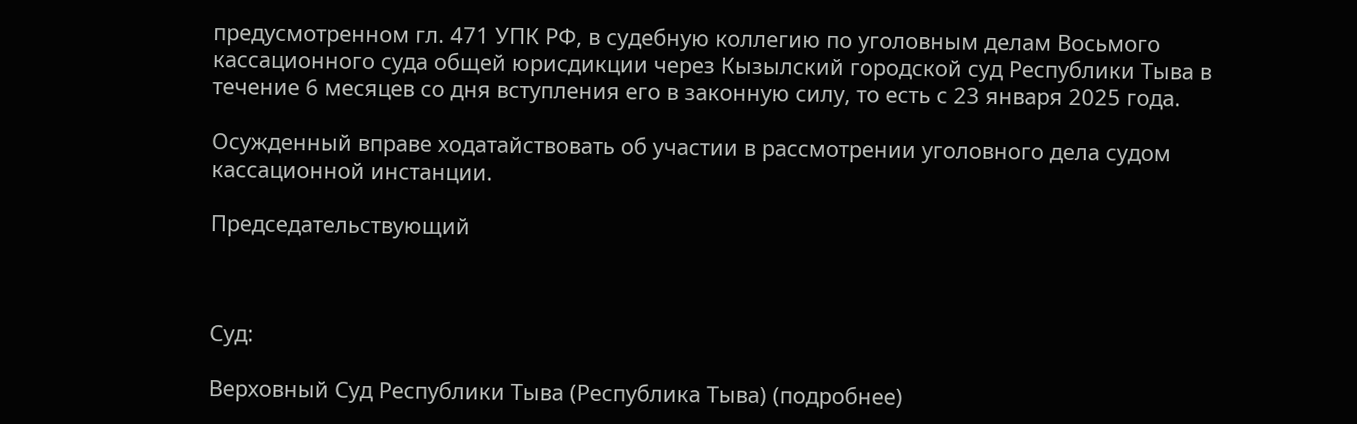предусмотренном гл. 471 УПК РФ, в судебную коллегию по уголовным делам Восьмого кассационного суда общей юрисдикции через Кызылский городской суд Республики Тыва в течение 6 месяцев со дня вступления его в законную силу, то есть с 23 января 2025 года.

Осужденный вправе ходатайствовать об участии в рассмотрении уголовного дела судом кассационной инстанции.

Председательствующий



Суд:

Верховный Суд Республики Тыва (Республика Тыва) (подробнее)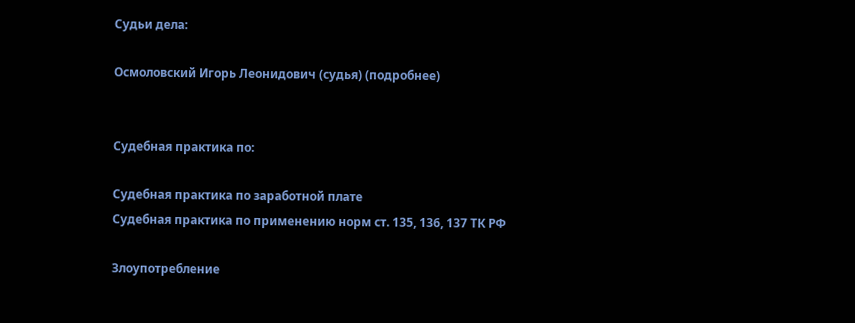Судьи дела:

Осмоловский Игорь Леонидович (судья) (подробнее)


Судебная практика по:

Судебная практика по заработной плате
Судебная практика по применению норм ст. 135, 136, 137 ТК РФ

Злоупотребление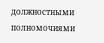должностными полномочиями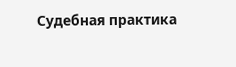Судебная практика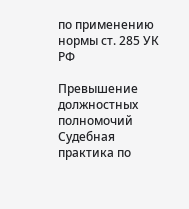по применению нормы ст. 285 УК РФ

Превышение должностных полномочий
Судебная практика по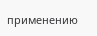применению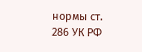нормы ст. 286 УК РФ